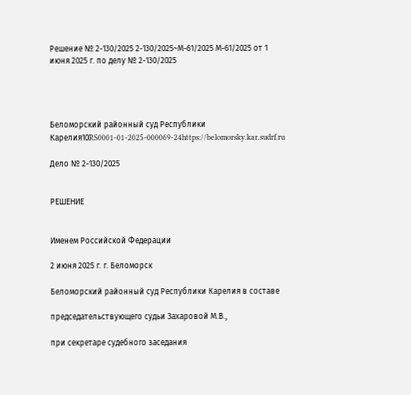Решение № 2-130/2025 2-130/2025~М-61/2025 М-61/2025 от 1 июня 2025 г. по делу № 2-130/2025




Беломорский районный суд Республики Карелия10RS0001-01-2025-000069-24https://belomorsky.kar.sudrf.ru

Дело № 2-130/2025


РЕШЕНИЕ


Именем Российской Федерации

2 июня 2025 г. г. Беломорск

Беломорский районный суд Республики Карелия в составе

председательствующего судьи Захаровой М.В.,

при секретаре судебного заседания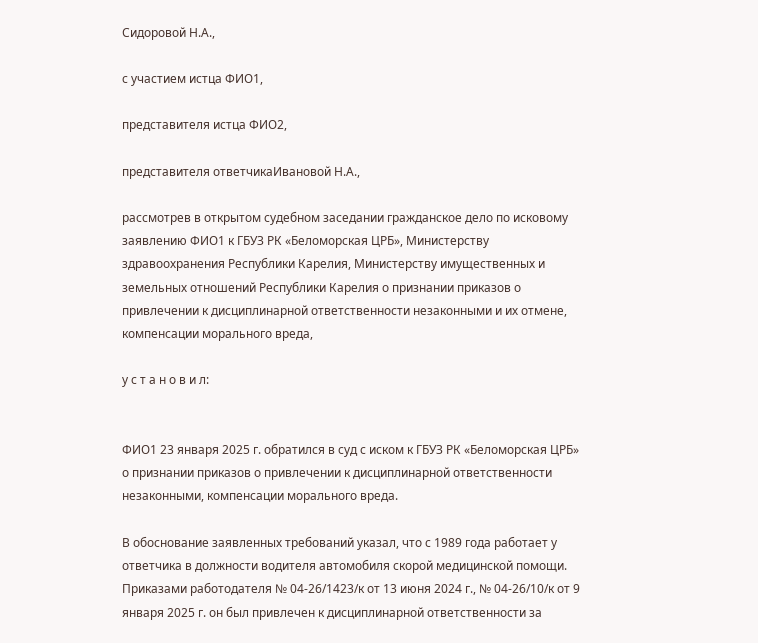Сидоровой Н.А.,

с участием истца ФИО1,

представителя истца ФИО2,

представителя ответчикаИвановой Н.А.,

рассмотрев в открытом судебном заседании гражданское дело по исковому заявлению ФИО1 к ГБУЗ РК «Беломорская ЦРБ», Министерству здравоохранения Республики Карелия, Министерству имущественных и земельных отношений Республики Карелия о признании приказов о привлечении к дисциплинарной ответственности незаконными и их отмене, компенсации морального вреда,

у с т а н о в и л:


ФИО1 23 января 2025 г. обратился в суд с иском к ГБУЗ РК «Беломорская ЦРБ» о признании приказов о привлечении к дисциплинарной ответственности незаконными, компенсации морального вреда.

В обоснование заявленных требований указал, что с 1989 года работает у ответчика в должности водителя автомобиля скорой медицинской помощи. Приказами работодателя № 04-26/1423/к от 13 июня 2024 г., № 04-26/10/к от 9 января 2025 г. он был привлечен к дисциплинарной ответственности за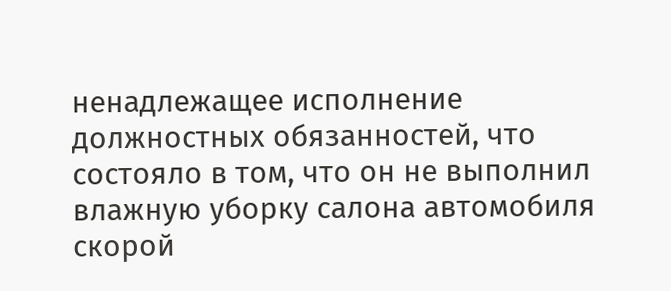ненадлежащее исполнение должностных обязанностей, что состояло в том, что он не выполнил влажную уборку салона автомобиля скорой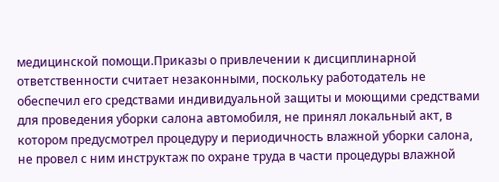медицинской помощи.Приказы о привлечении к дисциплинарной ответственности считает незаконными, поскольку работодатель не обеспечил его средствами индивидуальной защиты и моющими средствами для проведения уборки салона автомобиля, не принял локальный акт, в котором предусмотрел процедуру и периодичность влажной уборки салона, не провел с ним инструктаж по охране труда в части процедуры влажной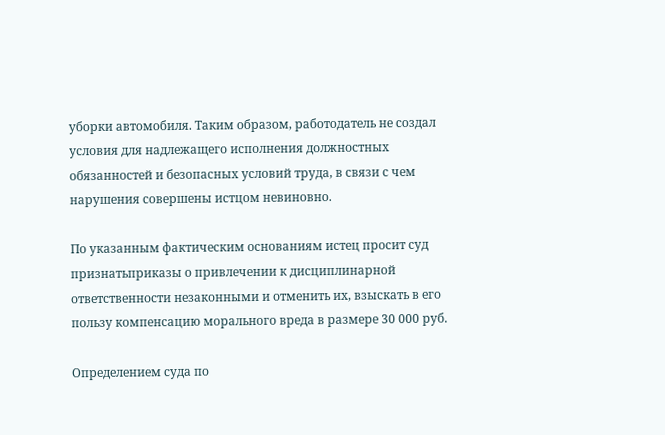уборки автомобиля. Таким образом, работодатель не создал условия для надлежащего исполнения должностных обязанностей и безопасных условий труда, в связи с чем нарушения совершены истцом невиновно.

По указанным фактическим основаниям истец просит суд признатьприказы о привлечении к дисциплинарной ответственности незаконными и отменить их, взыскать в его пользу компенсацию морального вреда в размере 30 000 руб.

Определением суда по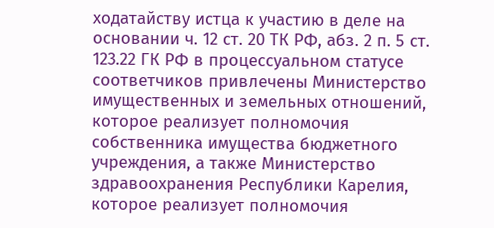ходатайству истца к участию в деле на основании ч. 12 ст. 20 ТК РФ, абз. 2 п. 5 ст. 123.22 ГК РФ в процессуальном статусе соответчиков привлечены Министерство имущественных и земельных отношений, которое реализует полномочия собственника имущества бюджетного учреждения, а также Министерство здравоохранения Республики Карелия, которое реализует полномочия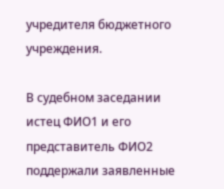учредителя бюджетного учреждения.

В судебном заседании истец ФИО1 и его представитель ФИО2 поддержали заявленные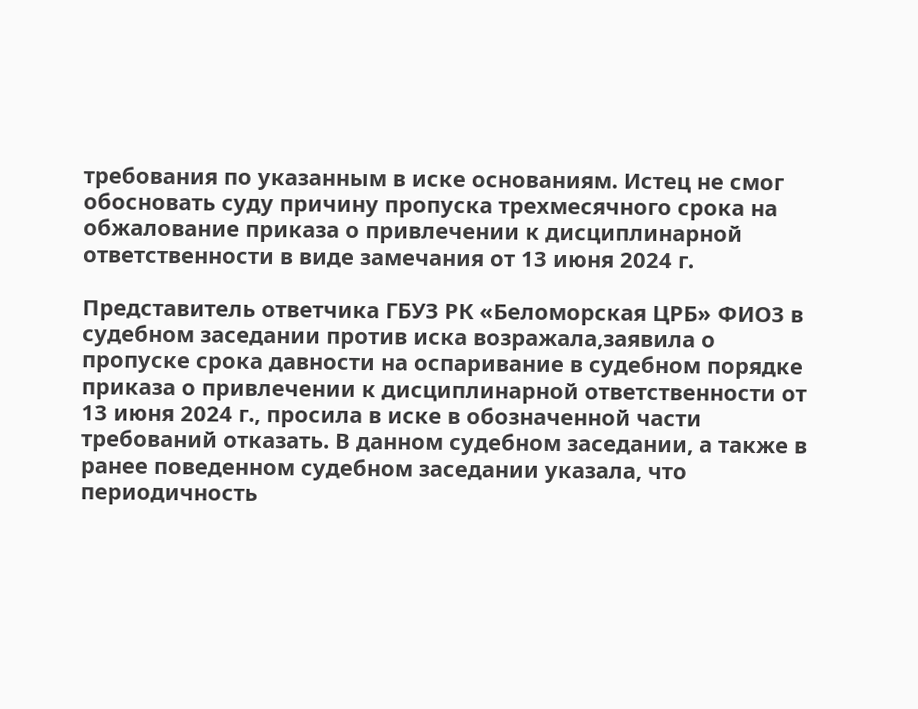требования по указанным в иске основаниям. Истец не смог обосновать суду причину пропуска трехмесячного срока на обжалование приказа о привлечении к дисциплинарной ответственности в виде замечания от 13 июня 2024 г.

Представитель ответчика ГБУЗ РК «Беломорская ЦРБ» ФИО3 в судебном заседании против иска возражала,заявила о пропуске срока давности на оспаривание в судебном порядке приказа о привлечении к дисциплинарной ответственности от 13 июня 2024 г., просила в иске в обозначенной части требований отказать. В данном судебном заседании, а также в ранее поведенном судебном заседании указала, что периодичность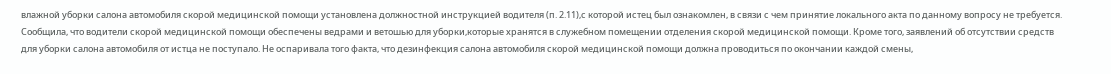влажной уборки салона автомобиля скорой медицинской помощи установлена должностной инструкцией водителя (п. 2.11),с которой истец был ознакомлен, в связи с чем принятие локального акта по данному вопросу не требуется. Сообщила, что водители скорой медицинской помощи обеспечены ведрами и ветошью для уборки,которые хранятся в служебном помещении отделения скорой медицинской помощи. Кроме того, заявлений об отсутствии средств для уборки салона автомобиля от истца не поступало. Не оспаривала того факта, что дезинфекция салона автомобиля скорой медицинской помощи должна проводиться по окончании каждой смены,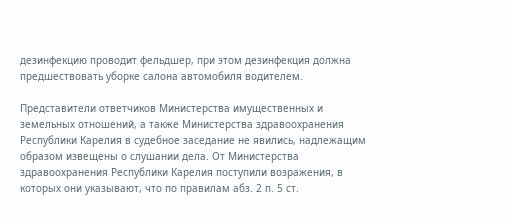дезинфекцию проводит фельдшер, при этом дезинфекция должна предшествовать уборке салона автомобиля водителем.

Представители ответчиков Министерства имущественных и земельных отношений, а также Министерства здравоохранения Республики Карелия в судебное заседание не явились, надлежащим образом извещены о слушании дела. От Министерства здравоохранения Республики Карелия поступили возражения, в которых они указывают, что по правилам абз. 2 п. 5 ст.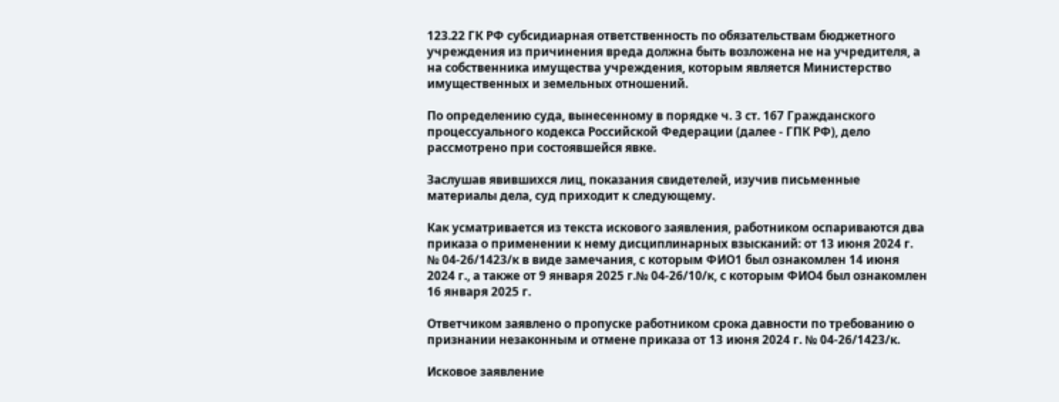123.22 ГК РФ субсидиарная ответственность по обязательствам бюджетного учреждения из причинения вреда должна быть возложена не на учредителя, а на собственника имущества учреждения, которым является Министерство имущественных и земельных отношений.

По определению суда, вынесенному в порядке ч. 3 ст. 167 Гражданского процессуального кодекса Российской Федерации (далее - ГПК РФ), дело рассмотрено при состоявшейся явке.

Заслушав явившихся лиц, показания свидетелей, изучив письменные материалы дела, суд приходит к следующему.

Как усматривается из текста искового заявления, работником оспариваются два приказа о применении к нему дисциплинарных взысканий: от 13 июня 2024 г. № 04-26/1423/к в виде замечания, с которым ФИО1 был ознакомлен 14 июня 2024 г., а также от 9 января 2025 г.№ 04-26/10/к, с которым ФИО4 был ознакомлен 16 января 2025 г.

Ответчиком заявлено о пропуске работником срока давности по требованию о признании незаконным и отмене приказа от 13 июня 2024 г. № 04-26/1423/к.

Исковое заявление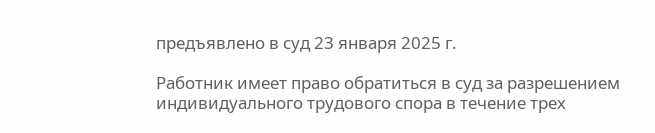предъявлено в суд 23 января 2025 г.

Работник имеет право обратиться в суд за разрешением индивидуального трудового спора в течение трех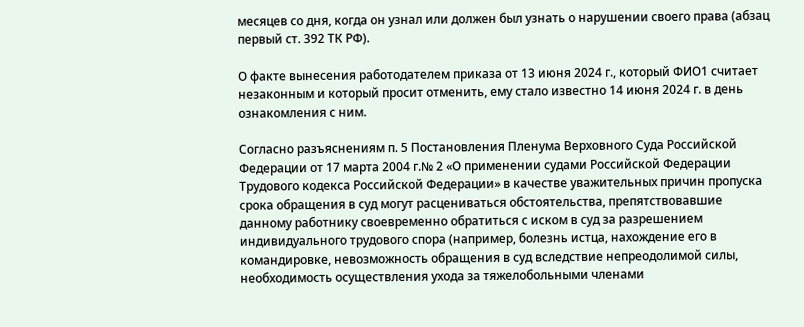месяцев со дня, когда он узнал или должен был узнать о нарушении своего права (абзац первый ст. 392 ТК РФ).

О факте вынесения работодателем приказа от 13 июня 2024 г., который ФИО1 считает незаконным и который просит отменить, ему стало известно 14 июня 2024 г. в день ознакомления с ним.

Согласно разъяснениям п. 5 Постановления Пленума Верховного Суда Российской Федерации от 17 марта 2004 г.№ 2 «О применении судами Российской Федерации Трудового кодекса Российской Федерации» в качестве уважительных причин пропуска срока обращения в суд могут расцениваться обстоятельства, препятствовавшие данному работнику своевременно обратиться с иском в суд за разрешением индивидуального трудового спора (например, болезнь истца, нахождение его в командировке, невозможность обращения в суд вследствие непреодолимой силы, необходимость осуществления ухода за тяжелобольными членами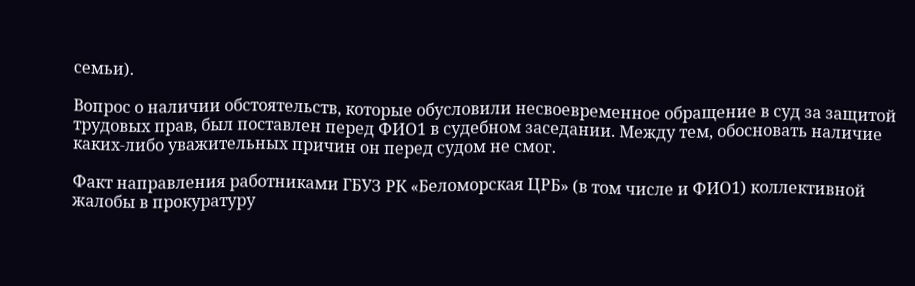семьи).

Вопрос о наличии обстоятельств, которые обусловили несвоевременное обращение в суд за защитой трудовых прав, был поставлен перед ФИО1 в судебном заседании. Между тем, обосновать наличие каких-либо уважительных причин он перед судом не смог.

Факт направления работниками ГБУЗ РК «Беломорская ЦРБ» (в том числе и ФИО1) коллективной жалобы в прокуратуру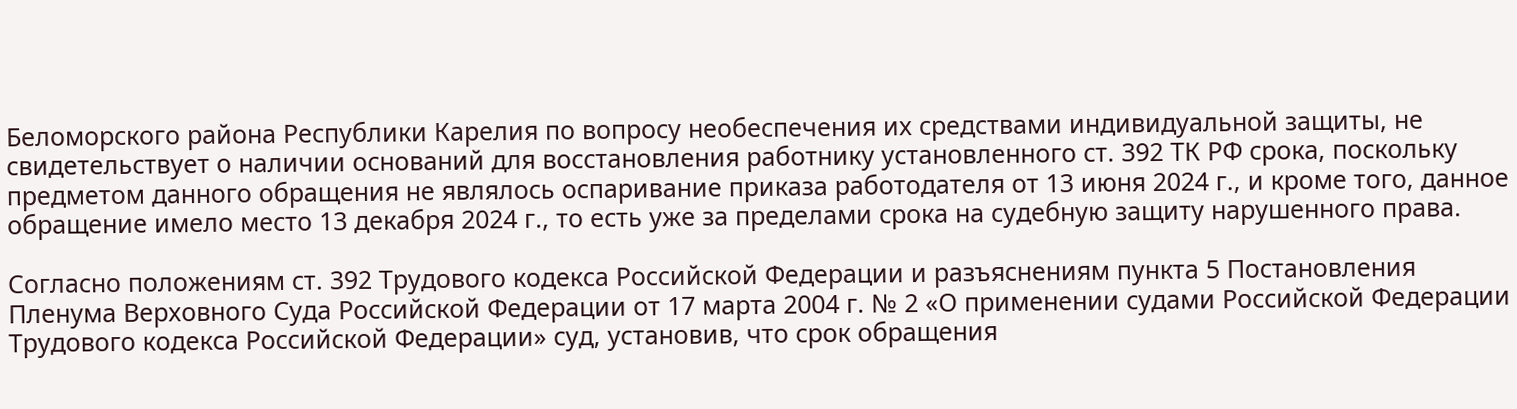Беломорского района Республики Карелия по вопросу необеспечения их средствами индивидуальной защиты, не свидетельствует о наличии оснований для восстановления работнику установленного ст. 392 ТК РФ срока, поскольку предметом данного обращения не являлось оспаривание приказа работодателя от 13 июня 2024 г., и кроме того, данное обращение имело место 13 декабря 2024 г., то есть уже за пределами срока на судебную защиту нарушенного права.

Согласно положениям ст. 392 Трудового кодекса Российской Федерации и разъяснениям пункта 5 Постановления Пленума Верховного Суда Российской Федерации от 17 марта 2004 г. № 2 «О применении судами Российской Федерации Трудового кодекса Российской Федерации» суд, установив, что срок обращения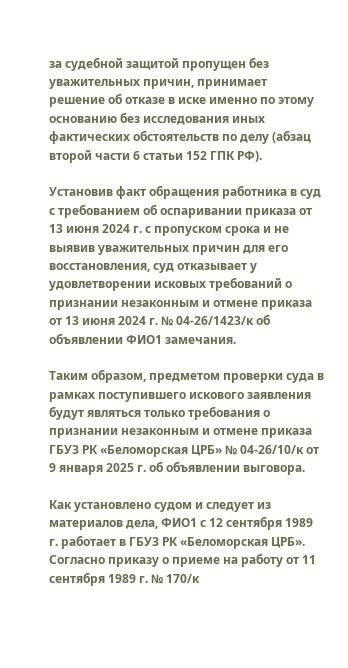за судебной защитой пропущен без уважительных причин, принимает решение об отказе в иске именно по этому основанию без исследования иных фактических обстоятельств по делу (абзац второй части 6 статьи 152 ГПК РФ).

Установив факт обращения работника в суд с требованием об оспаривании приказа от 13 июня 2024 г. с пропуском срока и не выявив уважительных причин для его восстановления, суд отказывает у удовлетворении исковых требований о признании незаконным и отмене приказа от 13 июня 2024 г. № 04-26/1423/к об объявлении ФИО1 замечания.

Таким образом, предметом проверки суда в рамках поступившего искового заявления будут являться только требования о признании незаконным и отмене приказа ГБУЗ РК «Беломорская ЦРБ» № 04-26/10/к от 9 января 2025 г. об объявлении выговора.

Как установлено судом и следует из материалов дела, ФИО1 с 12 сентября 1989 г. работает в ГБУЗ РК «Беломорская ЦРБ». Согласно приказу о приеме на работу от 11 сентября 1989 г. № 170/к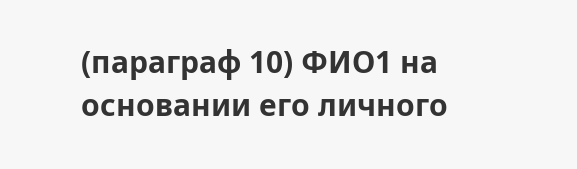(параграф 10) ФИО1 на основании его личного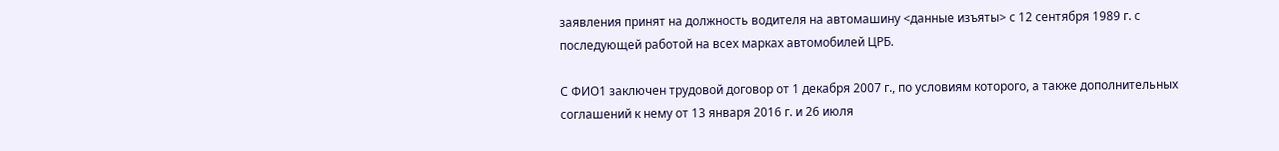заявления принят на должность водителя на автомашину <данные изъяты> с 12 сентября 1989 г. с последующей работой на всех марках автомобилей ЦРБ.

С ФИО1 заключен трудовой договор от 1 декабря 2007 г., по условиям которого, а также дополнительных соглашений к нему от 13 января 2016 г. и 26 июля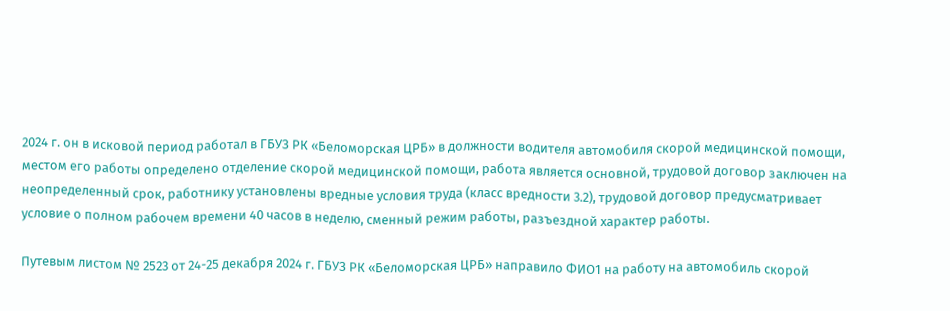2024 г. он в исковой период работал в ГБУЗ РК «Беломорская ЦРБ» в должности водителя автомобиля скорой медицинской помощи, местом его работы определено отделение скорой медицинской помощи, работа является основной, трудовой договор заключен на неопределенный срок, работнику установлены вредные условия труда (класс вредности 3.2), трудовой договор предусматривает условие о полном рабочем времени 40 часов в неделю, сменный режим работы, разъездной характер работы.

Путевым листом № 2523 от 24-25 декабря 2024 г. ГБУЗ РК «Беломорская ЦРБ» направило ФИО1 на работу на автомобиль скорой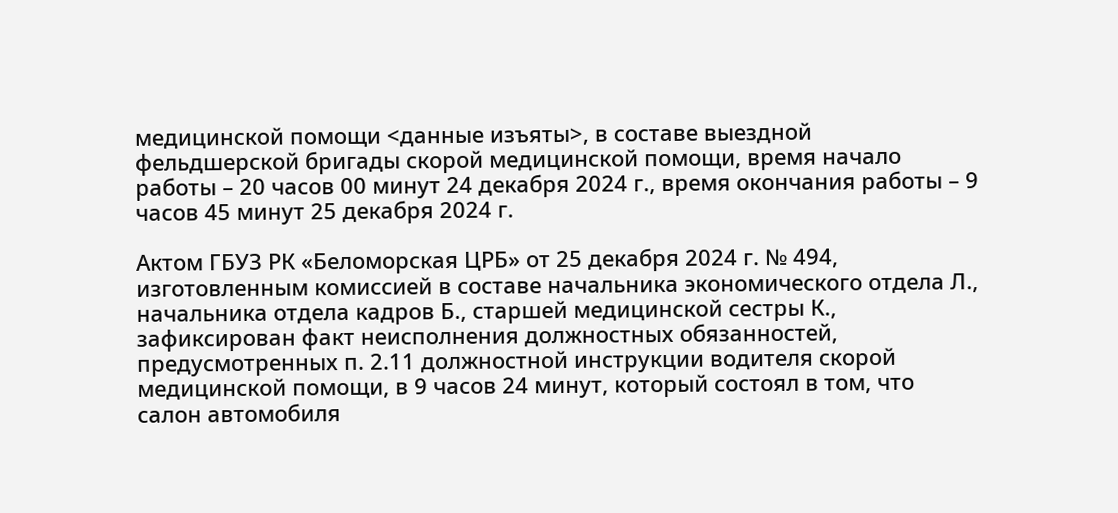медицинской помощи <данные изъяты>, в составе выездной фельдшерской бригады скорой медицинской помощи, время начало работы – 20 часов 00 минут 24 декабря 2024 г., время окончания работы – 9 часов 45 минут 25 декабря 2024 г.

Актом ГБУЗ РК «Беломорская ЦРБ» от 25 декабря 2024 г. № 494, изготовленным комиссией в составе начальника экономического отдела Л., начальника отдела кадров Б., старшей медицинской сестры К., зафиксирован факт неисполнения должностных обязанностей, предусмотренных п. 2.11 должностной инструкции водителя скорой медицинской помощи, в 9 часов 24 минут, который состоял в том, что салон автомобиля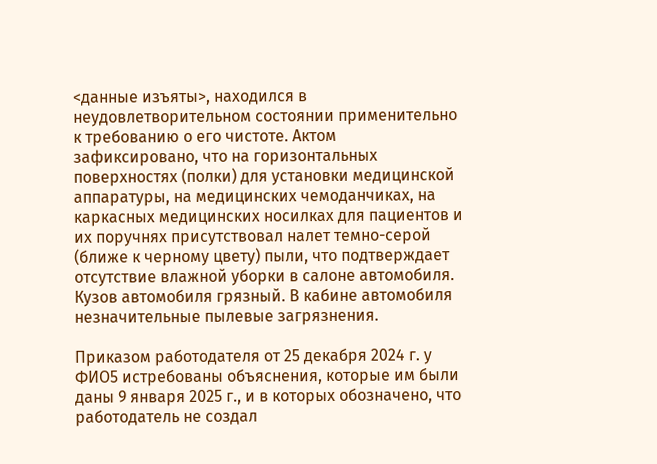<данные изъяты>, находился в неудовлетворительном состоянии применительно к требованию о его чистоте. Актом зафиксировано, что на горизонтальных поверхностях (полки) для установки медицинской аппаратуры, на медицинских чемоданчиках, на каркасных медицинских носилках для пациентов и их поручнях присутствовал налет темно-серой (ближе к черному цвету) пыли, что подтверждает отсутствие влажной уборки в салоне автомобиля. Кузов автомобиля грязный. В кабине автомобиля незначительные пылевые загрязнения.

Приказом работодателя от 25 декабря 2024 г. у ФИО5 истребованы объяснения, которые им были даны 9 января 2025 г., и в которых обозначено, что работодатель не создал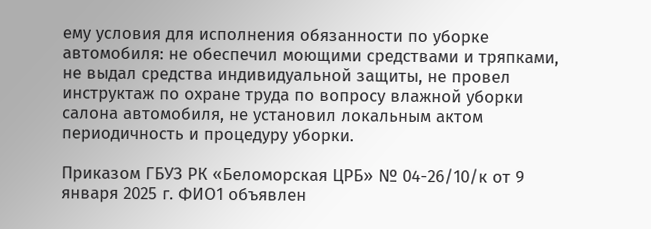ему условия для исполнения обязанности по уборке автомобиля: не обеспечил моющими средствами и тряпками, не выдал средства индивидуальной защиты, не провел инструктаж по охране труда по вопросу влажной уборки салона автомобиля, не установил локальным актом периодичность и процедуру уборки.

Приказом ГБУЗ РК «Беломорская ЦРБ» № 04-26/10/к от 9 января 2025 г. ФИО1 объявлен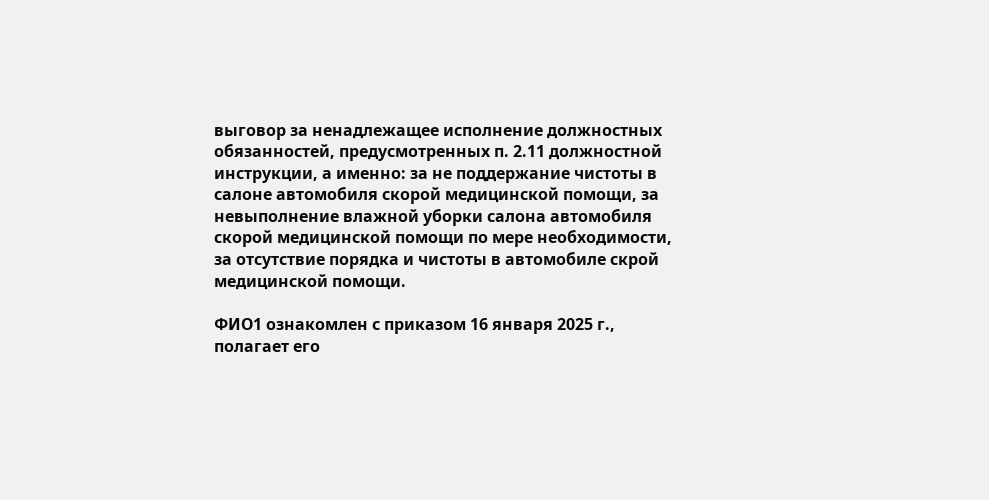выговор за ненадлежащее исполнение должностных обязанностей, предусмотренных п. 2.11 должностной инструкции, а именно: за не поддержание чистоты в салоне автомобиля скорой медицинской помощи, за невыполнение влажной уборки салона автомобиля скорой медицинской помощи по мере необходимости, за отсутствие порядка и чистоты в автомобиле скрой медицинской помощи.

ФИО1 ознакомлен с приказом 16 января 2025 г., полагает его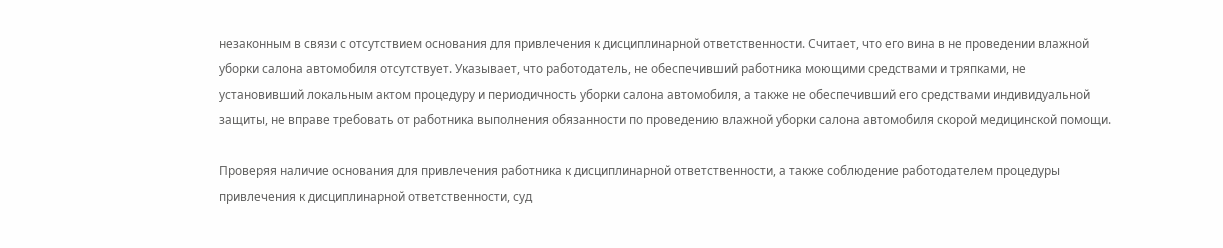незаконным в связи с отсутствием основания для привлечения к дисциплинарной ответственности. Считает, что его вина в не проведении влажной уборки салона автомобиля отсутствует. Указывает, что работодатель, не обеспечивший работника моющими средствами и тряпками, не установивший локальным актом процедуру и периодичность уборки салона автомобиля, а также не обеспечивший его средствами индивидуальной защиты, не вправе требовать от работника выполнения обязанности по проведению влажной уборки салона автомобиля скорой медицинской помощи.

Проверяя наличие основания для привлечения работника к дисциплинарной ответственности, а также соблюдение работодателем процедуры привлечения к дисциплинарной ответственности, суд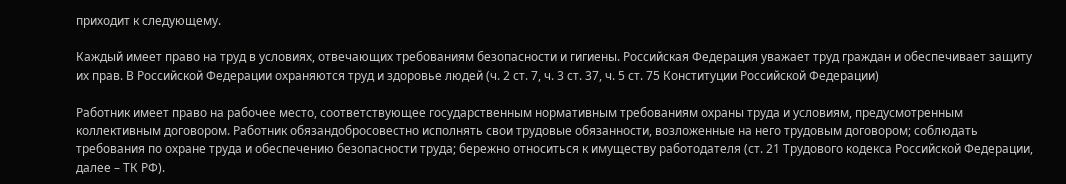приходит к следующему.

Каждый имеет право на труд в условиях, отвечающих требованиям безопасности и гигиены. Российская Федерация уважает труд граждан и обеспечивает защиту их прав. В Российской Федерации охраняются труд и здоровье людей (ч. 2 ст. 7, ч. 3 ст. 37, ч. 5 ст. 75 Конституции Российской Федерации)

Работник имеет право на рабочее место, соответствующее государственным нормативным требованиям охраны труда и условиям, предусмотренным коллективным договором. Работник обязандобросовестно исполнять свои трудовые обязанности, возложенные на него трудовым договором; соблюдать требования по охране труда и обеспечению безопасности труда; бережно относиться к имуществу работодателя (ст. 21 Трудового кодекса Российской Федерации, далее – ТК РФ).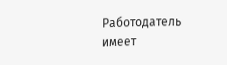Работодатель имеет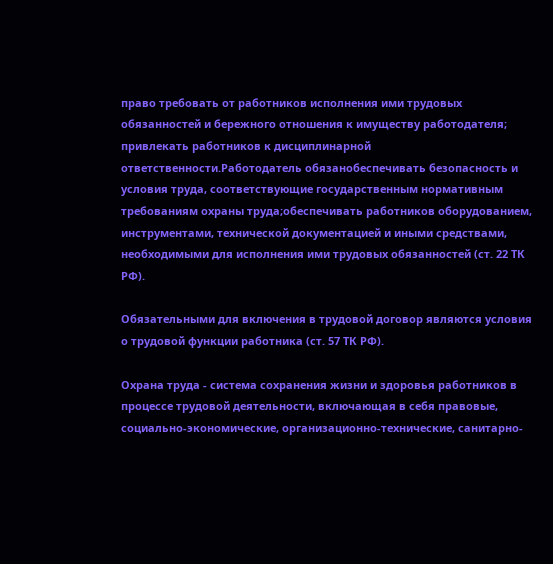право требовать от работников исполнения ими трудовых обязанностей и бережного отношения к имуществу работодателя; привлекать работников к дисциплинарной ответственности.Работодатель обязанобеспечивать безопасность и условия труда, соответствующие государственным нормативным требованиям охраны труда;обеспечивать работников оборудованием, инструментами, технической документацией и иными средствами, необходимыми для исполнения ими трудовых обязанностей (ст. 22 ТК РФ).

Обязательными для включения в трудовой договор являются условия о трудовой функции работника (ст. 57 ТК РФ).

Охрана труда - система сохранения жизни и здоровья работников в процессе трудовой деятельности, включающая в себя правовые, социально-экономические, организационно-технические, санитарно-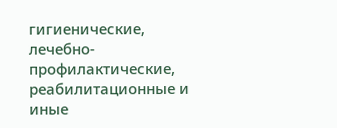гигиенические, лечебно-профилактические, реабилитационные и иные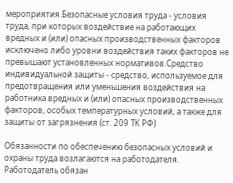мероприятия.Безопасные условия труда - условия труда, при которых воздействие на работающих вредных и (или) опасных производственных факторов исключено либо уровни воздействия таких факторов не превышают установленных нормативов.Средство индивидуальной защиты - средство, используемое для предотвращения или уменьшения воздействия на работника вредных и (или) опасных производственных факторов, особых температурных условий, а также для защиты от загрязнения (ст. 209 ТК РФ)

Обязанности по обеспечению безопасных условий и охраны труда возлагаются на работодателя. Работодатель обязан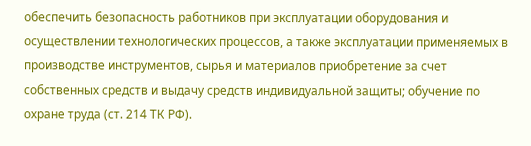обеспечить безопасность работников при эксплуатации оборудования и осуществлении технологических процессов, а также эксплуатации применяемых в производстве инструментов, сырья и материалов приобретение за счет собственных средств и выдачу средств индивидуальной защиты; обучение по охране труда (ст. 214 ТК РФ).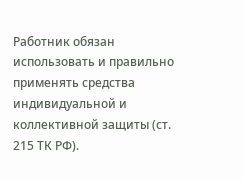Работник обязан использовать и правильно применять средства индивидуальной и коллективной защиты (ст. 215 ТК РФ).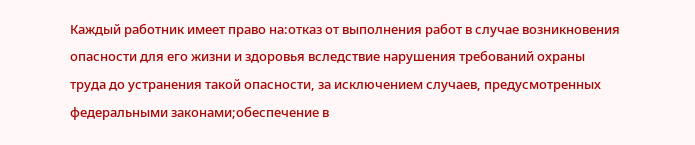Каждый работник имеет право на:отказ от выполнения работ в случае возникновения опасности для его жизни и здоровья вследствие нарушения требований охраны труда до устранения такой опасности, за исключением случаев, предусмотренных федеральными законами;обеспечение в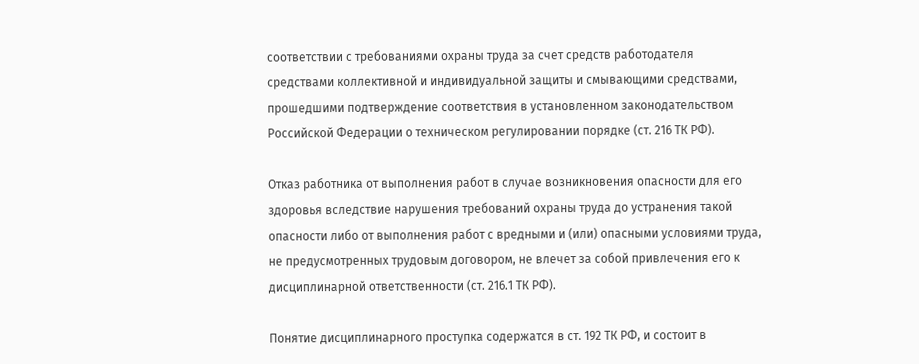соответствии с требованиями охраны труда за счет средств работодателя средствами коллективной и индивидуальной защиты и смывающими средствами, прошедшими подтверждение соответствия в установленном законодательством Российской Федерации о техническом регулировании порядке (ст. 216 ТК РФ).

Отказ работника от выполнения работ в случае возникновения опасности для его здоровья вследствие нарушения требований охраны труда до устранения такой опасности либо от выполнения работ с вредными и (или) опасными условиями труда, не предусмотренных трудовым договором, не влечет за собой привлечения его к дисциплинарной ответственности (ст. 216.1 ТК РФ).

Понятие дисциплинарного проступка содержатся в ст. 192 ТК РФ, и состоит в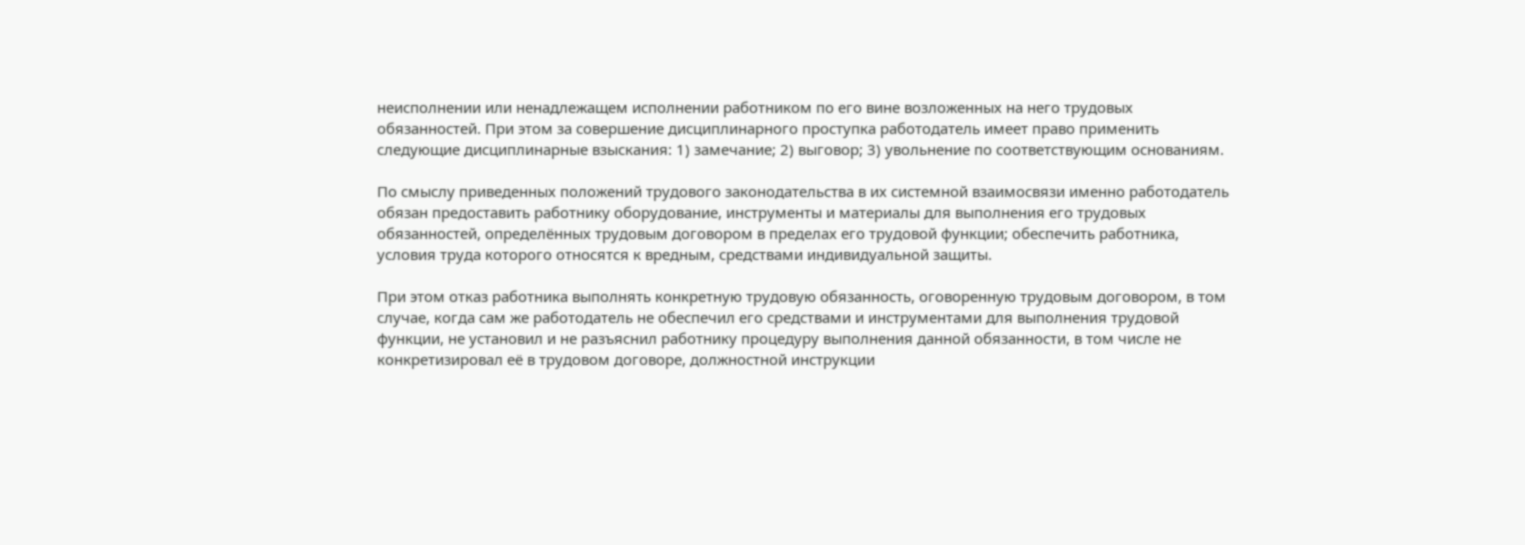неисполнении или ненадлежащем исполнении работником по его вине возложенных на него трудовых обязанностей. При этом за совершение дисциплинарного проступка работодатель имеет право применить следующие дисциплинарные взыскания: 1) замечание; 2) выговор; 3) увольнение по соответствующим основаниям.

По смыслу приведенных положений трудового законодательства в их системной взаимосвязи именно работодатель обязан предоставить работнику оборудование, инструменты и материалы для выполнения его трудовых обязанностей, определённых трудовым договором в пределах его трудовой функции; обеспечить работника, условия труда которого относятся к вредным, средствами индивидуальной защиты.

При этом отказ работника выполнять конкретную трудовую обязанность, оговоренную трудовым договором, в том случае, когда сам же работодатель не обеспечил его средствами и инструментами для выполнения трудовой функции, не установил и не разъяснил работнику процедуру выполнения данной обязанности, в том числе не конкретизировал её в трудовом договоре, должностной инструкции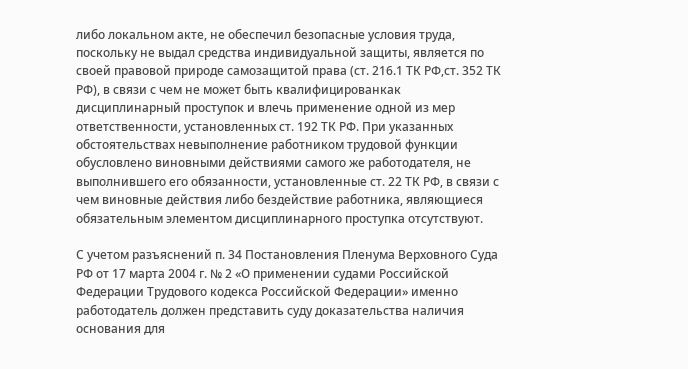либо локальном акте, не обеспечил безопасные условия труда, поскольку не выдал средства индивидуальной защиты, является по своей правовой природе самозащитой права (ст. 216.1 ТК РФ,ст. 352 ТК РФ), в связи с чем не может быть квалифицированкак дисциплинарный проступок и влечь применение одной из мер ответственности, установленных ст. 192 ТК РФ. При указанных обстоятельствах невыполнение работником трудовой функции обусловлено виновными действиями самого же работодателя, не выполнившего его обязанности, установленные ст. 22 ТК РФ, в связи с чем виновные действия либо бездействие работника, являющиеся обязательным элементом дисциплинарного проступка отсутствуют.

С учетом разъяснений п. 34 Постановления Пленума Верховного Суда РФ от 17 марта 2004 г. № 2 «О применении судами Российской Федерации Трудового кодекса Российской Федерации» именно работодатель должен представить суду доказательства наличия основания для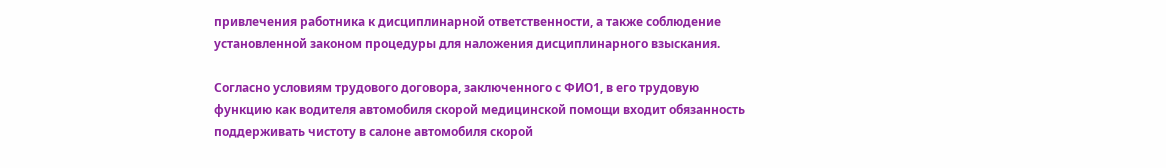привлечения работника к дисциплинарной ответственности, а также соблюдение установленной законом процедуры для наложения дисциплинарного взыскания.

Согласно условиям трудового договора, заключенного с ФИО1, в его трудовую функцию как водителя автомобиля скорой медицинской помощи входит обязанность поддерживать чистоту в салоне автомобиля скорой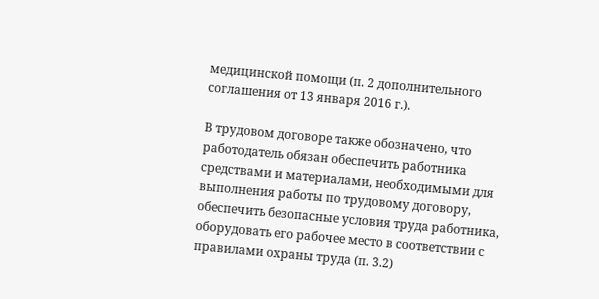медицинской помощи (п. 2 дополнительного соглашения от 13 января 2016 г.).

В трудовом договоре также обозначено, что работодатель обязан обеспечить работника средствами и материалами, необходимыми для выполнения работы по трудовому договору, обеспечить безопасные условия труда работника, оборудовать его рабочее место в соответствии с правилами охраны труда (п. 3.2)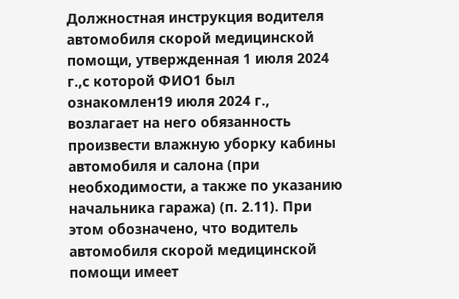Должностная инструкция водителя автомобиля скорой медицинской помощи, утвержденная 1 июля 2024 г.,с которой ФИО1 был ознакомлен19 июля 2024 г., возлагает на него обязанность произвести влажную уборку кабины автомобиля и салона (при необходимости, а также по указанию начальника гаража) (п. 2.11). При этом обозначено, что водитель автомобиля скорой медицинской помощи имеет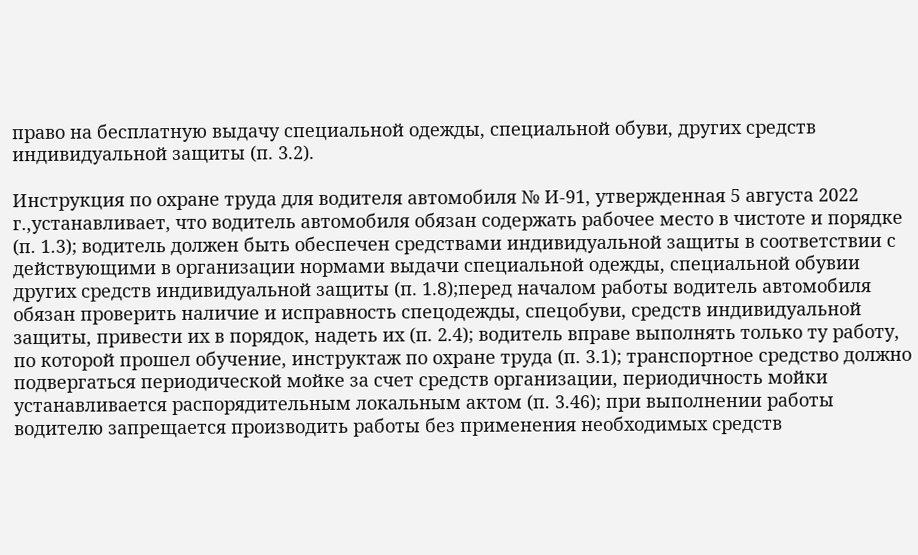право на бесплатную выдачу специальной одежды, специальной обуви, других средств индивидуальной защиты (п. 3.2).

Инструкция по охране труда для водителя автомобиля № И-91, утвержденная 5 августа 2022 г.,устанавливает, что водитель автомобиля обязан содержать рабочее место в чистоте и порядке (п. 1.3); водитель должен быть обеспечен средствами индивидуальной защиты в соответствии с действующими в организации нормами выдачи специальной одежды, специальной обувии других средств индивидуальной защиты (п. 1.8);перед началом работы водитель автомобиля обязан проверить наличие и исправность спецодежды, спецобуви, средств индивидуальной защиты, привести их в порядок, надеть их (п. 2.4); водитель вправе выполнять только ту работу, по которой прошел обучение, инструктаж по охране труда (п. 3.1); транспортное средство должно подвергаться периодической мойке за счет средств организации, периодичность мойки устанавливается распорядительным локальным актом (п. 3.46); при выполнении работы водителю запрещается производить работы без применения необходимых средств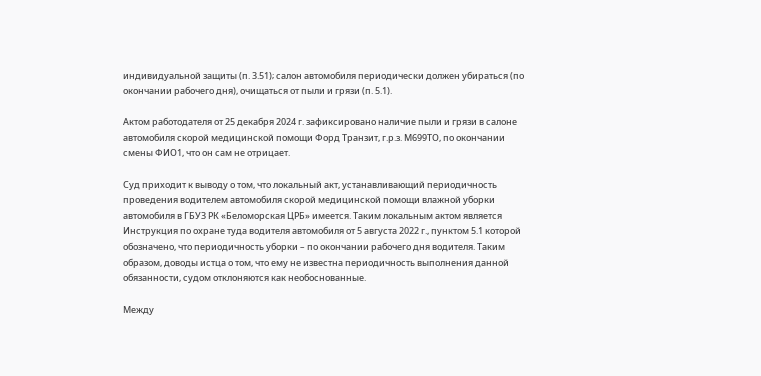индивидуальной защиты (п. 3.51); салон автомобиля периодически должен убираться (по окончании рабочего дня), очищаться от пыли и грязи (п. 5.1).

Актом работодателя от 25 декабря 2024 г. зафиксировано наличие пыли и грязи в салоне автомобиля скорой медицинской помощи Форд Транзит, г.р.з. М699ТО, по окончании смены ФИО1, что он сам не отрицает.

Суд приходит к выводу о том, что локальный акт, устанавливающий периодичность проведения водителем автомобиля скорой медицинской помощи влажной уборки автомобиля в ГБУЗ РК «Беломорская ЦРБ» имеется. Таким локальным актом является Инструкция по охране туда водителя автомобиля от 5 августа 2022 г., пунктом 5.1 которой обозначено, что периодичность уборки – по окончании рабочего дня водителя. Таким образом, доводы истца о том, что ему не известна периодичность выполнения данной обязанности, судом отклоняются как необоснованные.

Между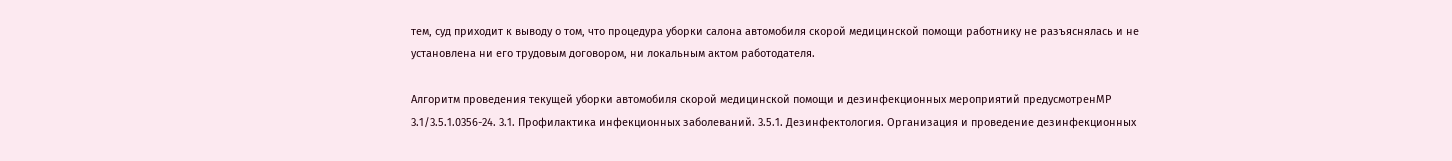тем, суд приходит к выводу о том, что процедура уборки салона автомобиля скорой медицинской помощи работнику не разъяснялась и не установлена ни его трудовым договором, ни локальным актом работодателя.

Алгоритм проведения текущей уборки автомобиля скорой медицинской помощи и дезинфекционных мероприятий предусмотренМР 3.1/3.5.1.0356-24. 3.1. Профилактика инфекционных заболеваний. 3.5.1. Дезинфектология. Организация и проведение дезинфекционных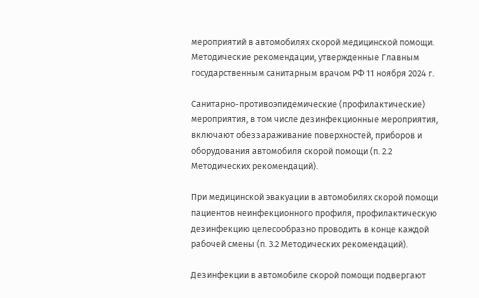мероприятий в автомобилях скорой медицинской помощи. Методические рекомендации, утвержденные Главным государственным санитарным врачом РФ 11 ноября 2024 г.

Санитарно-противоэпидемические (профилактические) мероприятия, в том числе дезинфекционные мероприятия, включают обеззараживание поверхностей, приборов и оборудования автомобиля скорой помощи (п. 2.2 Методических рекомендаций).

При медицинской эвакуации в автомобилях скорой помощи пациентов неинфекционного профиля, профилактическую дезинфекцию целесообразно проводить в конце каждой рабочей смены (п. 3.2 Методических рекомендаций).

Дезинфекции в автомобиле скорой помощи подвергают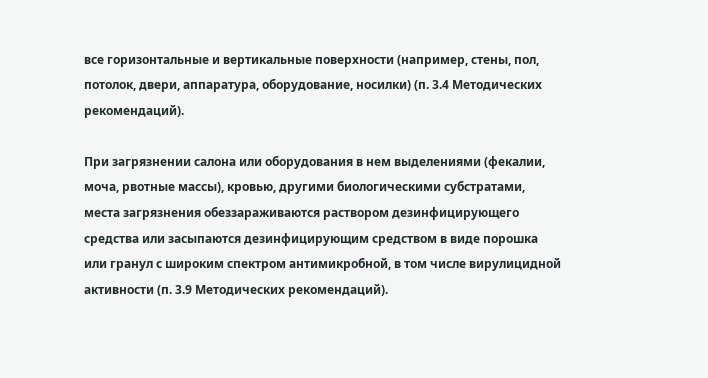все горизонтальные и вертикальные поверхности (например, стены, пол, потолок, двери, аппаратура, оборудование, носилки) (п. 3.4 Методических рекомендаций).

При загрязнении салона или оборудования в нем выделениями (фекалии, моча, рвотные массы), кровью, другими биологическими субстратами, места загрязнения обеззараживаются раствором дезинфицирующего средства или засыпаются дезинфицирующим средством в виде порошка или гранул с широким спектром антимикробной, в том числе вирулицидной активности (п. 3.9 Методических рекомендаций).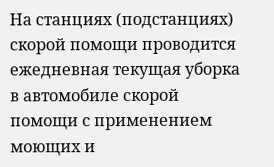На станциях (подстанциях) скорой помощи проводится ежедневная текущая уборка в автомобиле скорой помощи с применением моющих и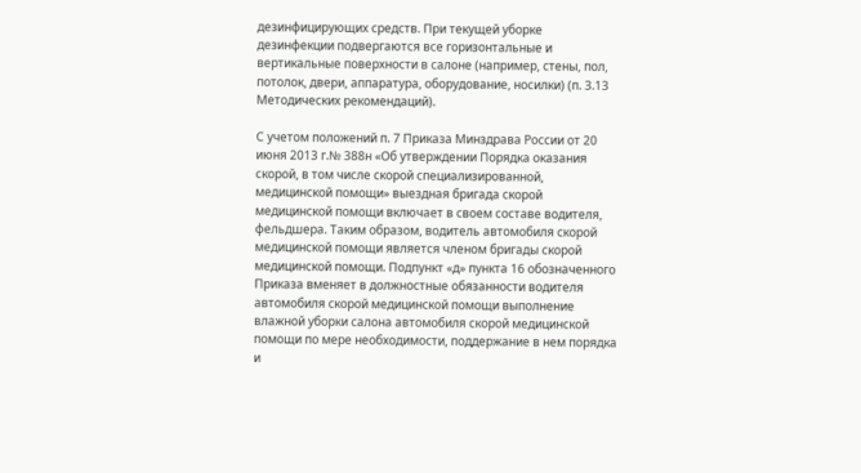дезинфицирующих средств. При текущей уборке дезинфекции подвергаются все горизонтальные и вертикальные поверхности в салоне (например, стены, пол, потолок, двери, аппаратура, оборудование, носилки) (п. 3.13 Методических рекомендаций).

С учетом положений п. 7 Приказа Минздрава России от 20 июня 2013 г.№ 388н «Об утверждении Порядка оказания скорой, в том числе скорой специализированной, медицинской помощи» выездная бригада скорой медицинской помощи включает в своем составе водителя, фельдшера. Таким образом, водитель автомобиля скорой медицинской помощи является членом бригады скорой медицинской помощи. Подпункт «д» пункта 16 обозначенного Приказа вменяет в должностные обязанности водителя автомобиля скорой медицинской помощи выполнение влажной уборки салона автомобиля скорой медицинской помощи по мере необходимости, поддержание в нем порядка и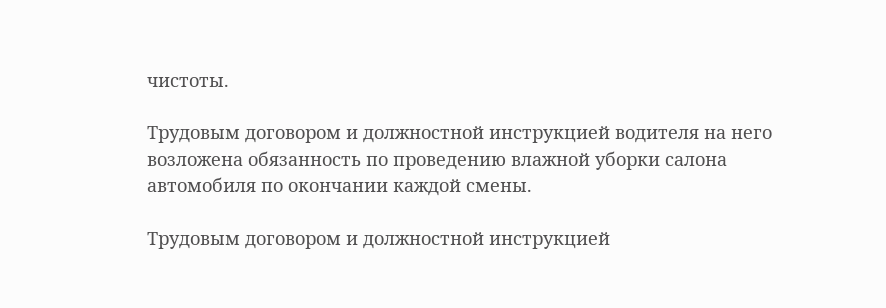чистоты.

Трудовым договором и должностной инструкцией водителя на него возложена обязанность по проведению влажной уборки салона автомобиля по окончании каждой смены.

Трудовым договором и должностной инструкцией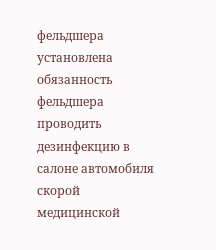фельдшера установлена обязанность фельдшера проводить дезинфекцию в салоне автомобиля скорой медицинской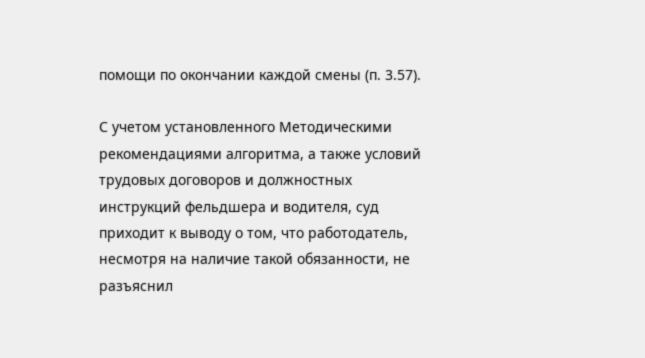помощи по окончании каждой смены (п. 3.57).

С учетом установленного Методическими рекомендациями алгоритма, а также условий трудовых договоров и должностных инструкций фельдшера и водителя, суд приходит к выводу о том, что работодатель, несмотря на наличие такой обязанности, не разъяснил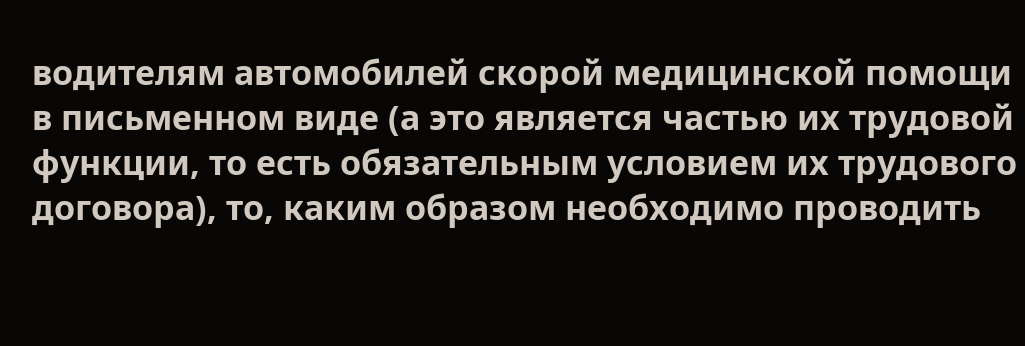водителям автомобилей скорой медицинской помощи в письменном виде (а это является частью их трудовой функции, то есть обязательным условием их трудового договора), то, каким образом необходимо проводить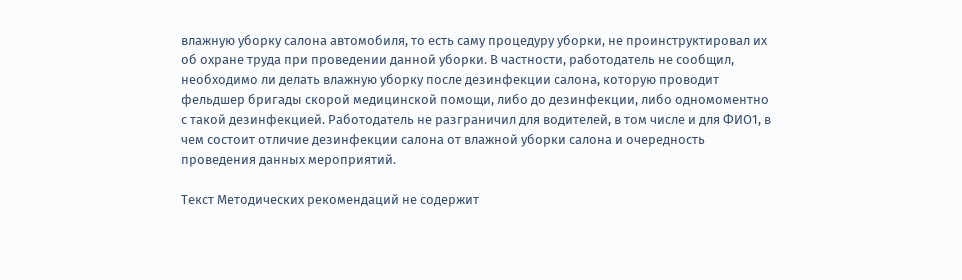влажную уборку салона автомобиля, то есть саму процедуру уборки, не проинструктировал их об охране труда при проведении данной уборки. В частности, работодатель не сообщил, необходимо ли делать влажную уборку после дезинфекции салона, которую проводит фельдшер бригады скорой медицинской помощи, либо до дезинфекции, либо одномоментно с такой дезинфекцией. Работодатель не разграничил для водителей, в том числе и для ФИО1, в чем состоит отличие дезинфекции салона от влажной уборки салона и очередность проведения данных мероприятий.

Текст Методических рекомендаций не содержит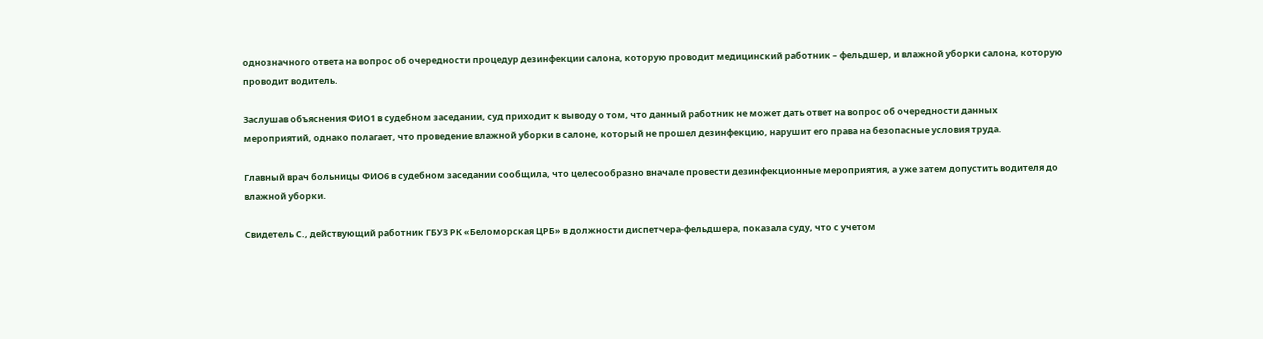однозначного ответа на вопрос об очередности процедур дезинфекции салона, которую проводит медицинский работник – фельдшер, и влажной уборки салона, которую проводит водитель.

Заслушав объяснения ФИО1 в судебном заседании, суд приходит к выводу о том, что данный работник не может дать ответ на вопрос об очередности данных мероприятий, однако полагает, что проведение влажной уборки в салоне, который не прошел дезинфекцию, нарушит его права на безопасные условия труда.

Главный врач больницы ФИО6 в судебном заседании сообщила, что целесообразно вначале провести дезинфекционные мероприятия, а уже затем допустить водителя до влажной уборки.

Свидетель С., действующий работник ГБУЗ РК «Беломорская ЦРБ» в должности диспетчера-фельдшера, показала суду, что с учетом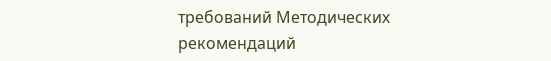требований Методических рекомендаций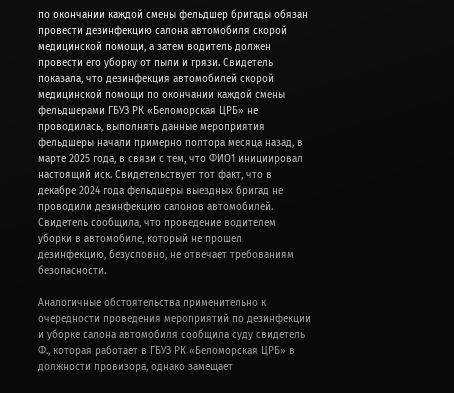по окончании каждой смены фельдшер бригады обязан провести дезинфекцию салона автомобиля скорой медицинской помощи, а затем водитель должен провести его уборку от пыли и грязи. Свидетель показала, что дезинфекция автомобилей скорой медицинской помощи по окончании каждой смены фельдшерами ГБУЗ РК «Беломорская ЦРБ» не проводилась, выполнять данные мероприятия фельдшеры начали примерно полтора месяца назад, в марте 2025 года, в связи с тем, что ФИО1 инициировал настоящий иск. Свидетельствует тот факт, что в декабре 2024 года фельдшеры выездных бригад не проводили дезинфекцию салонов автомобилей. Свидетель сообщила, что проведение водителем уборки в автомобиле, который не прошел дезинфекцию, безусловно, не отвечает требованиям безопасности.

Аналогичные обстоятельства применительно к очередности проведения мероприятий по дезинфекции и уборке салона автомобиля сообщила суду свидетель Ф., которая работает в ГБУЗ РК «Беломорская ЦРБ» в должности провизора, однако замещает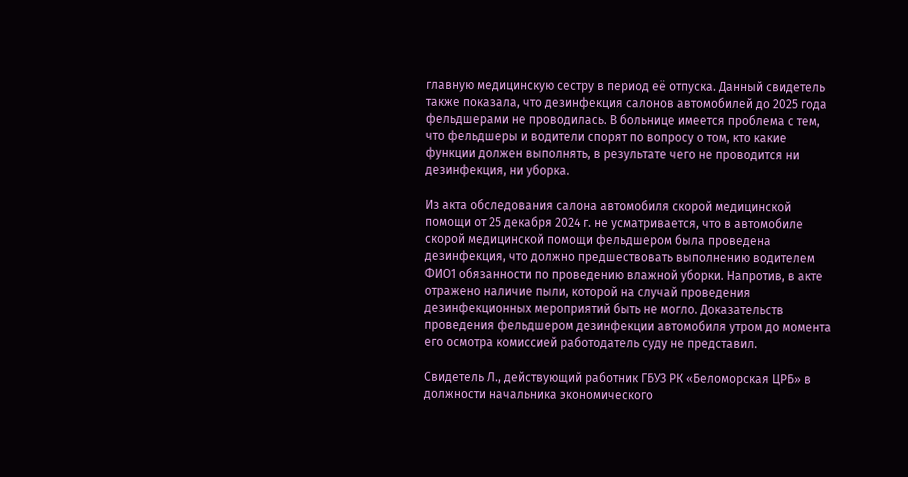главную медицинскую сестру в период её отпуска. Данный свидетель также показала, что дезинфекция салонов автомобилей до 2025 года фельдшерами не проводилась. В больнице имеется проблема с тем, что фельдшеры и водители спорят по вопросу о том, кто какие функции должен выполнять, в результате чего не проводится ни дезинфекция, ни уборка.

Из акта обследования салона автомобиля скорой медицинской помощи от 25 декабря 2024 г. не усматривается, что в автомобиле скорой медицинской помощи фельдшером была проведена дезинфекция, что должно предшествовать выполнению водителем ФИО1 обязанности по проведению влажной уборки. Напротив, в акте отражено наличие пыли, которой на случай проведения дезинфекционных мероприятий быть не могло. Доказательств проведения фельдшером дезинфекции автомобиля утром до момента его осмотра комиссией работодатель суду не представил.

Свидетель Л., действующий работник ГБУЗ РК «Беломорская ЦРБ» в должности начальника экономического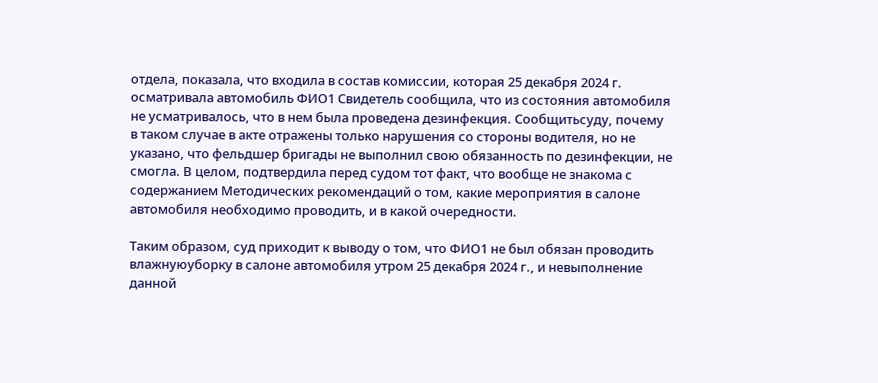отдела, показала, что входила в состав комиссии, которая 25 декабря 2024 г. осматривала автомобиль ФИО1 Свидетель сообщила, что из состояния автомобиля не усматривалось, что в нем была проведена дезинфекция. Сообщитьсуду, почему в таком случае в акте отражены только нарушения со стороны водителя, но не указано, что фельдшер бригады не выполнил свою обязанность по дезинфекции, не смогла. В целом, подтвердила перед судом тот факт, что вообще не знакома с содержанием Методических рекомендаций о том, какие мероприятия в салоне автомобиля необходимо проводить, и в какой очередности.

Таким образом, суд приходит к выводу о том, что ФИО1 не был обязан проводить влажнуюуборку в салоне автомобиля утром 25 декабря 2024 г., и невыполнение данной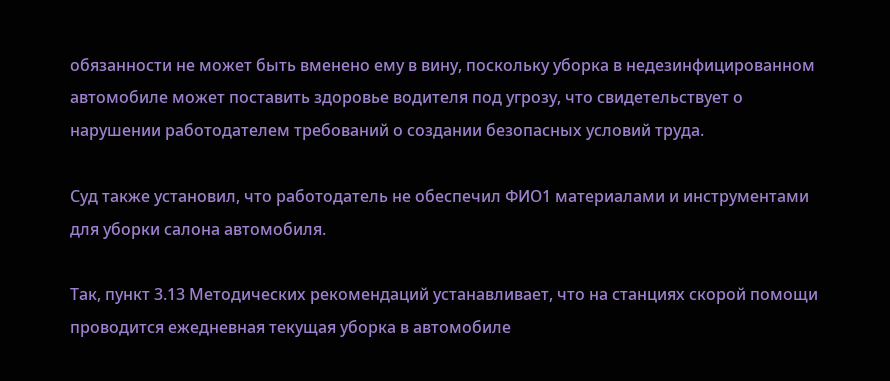обязанности не может быть вменено ему в вину, поскольку уборка в недезинфицированном автомобиле может поставить здоровье водителя под угрозу, что свидетельствует о нарушении работодателем требований о создании безопасных условий труда.

Суд также установил, что работодатель не обеспечил ФИО1 материалами и инструментами для уборки салона автомобиля.

Так, пункт 3.13 Методических рекомендаций устанавливает, что на станциях скорой помощи проводится ежедневная текущая уборка в автомобиле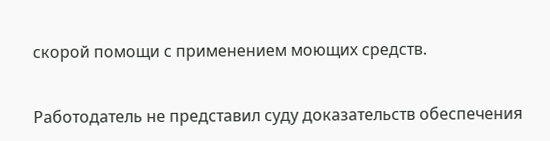скорой помощи с применением моющих средств.

Работодатель не представил суду доказательств обеспечения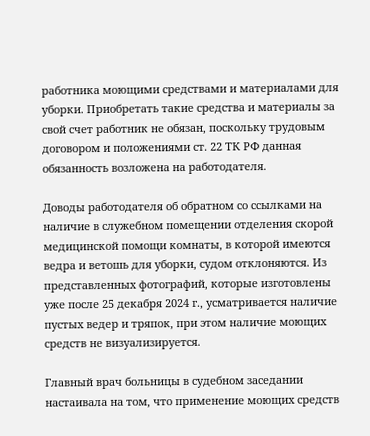работника моющими средствами и материалами для уборки. Приобретать такие средства и материалы за свой счет работник не обязан, поскольку трудовым договором и положениями ст. 22 ТК РФ данная обязанность возложена на работодателя.

Доводы работодателя об обратном со ссылками на наличие в служебном помещении отделения скорой медицинской помощи комнаты, в которой имеются ведра и ветошь для уборки, судом отклоняются. Из представленных фотографий, которые изготовлены уже после 25 декабря 2024 г., усматривается наличие пустых ведер и тряпок, при этом наличие моющих средств не визуализируется.

Главный врач больницы в судебном заседании настаивала на том, что применение моющих средств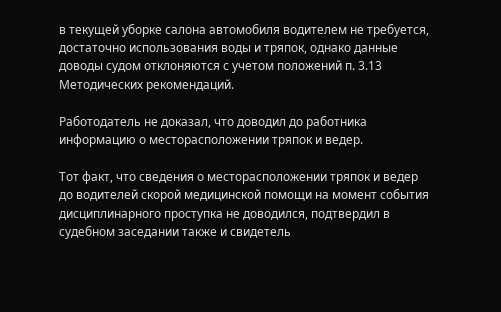в текущей уборке салона автомобиля водителем не требуется, достаточно использования воды и тряпок, однако данные доводы судом отклоняются с учетом положений п. 3.13 Методических рекомендаций.

Работодатель не доказал, что доводил до работника информацию о месторасположении тряпок и ведер.

Тот факт, что сведения о месторасположении тряпок и ведер до водителей скорой медицинской помощи на момент события дисциплинарного проступка не доводился, подтвердил в судебном заседании также и свидетель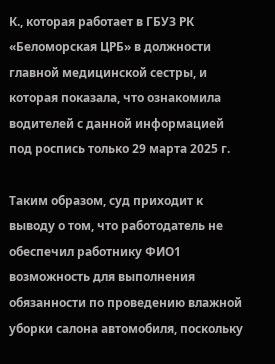К., которая работает в ГБУЗ РК «Беломорская ЦРБ» в должности главной медицинской сестры, и которая показала, что ознакомила водителей с данной информацией под роспись только 29 марта 2025 г.

Таким образом, суд приходит к выводу о том, что работодатель не обеспечил работнику ФИО1 возможность для выполнения обязанности по проведению влажной уборки салона автомобиля, поскольку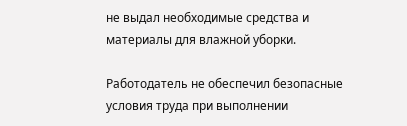не выдал необходимые средства и материалы для влажной уборки.

Работодатель не обеспечил безопасные условия труда при выполнении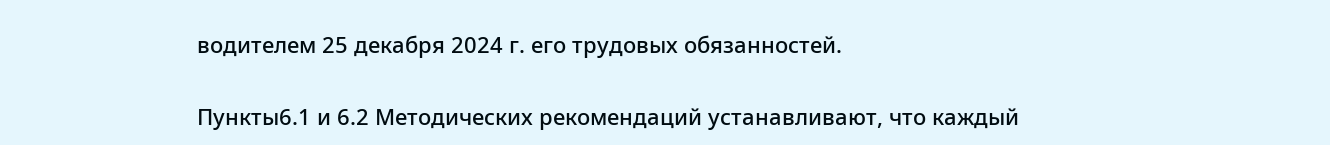водителем 25 декабря 2024 г. его трудовых обязанностей.

Пункты6.1 и 6.2 Методических рекомендаций устанавливают, что каждый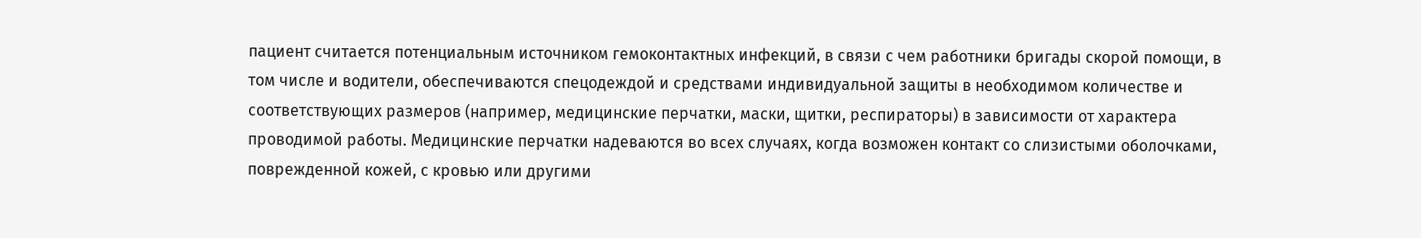пациент считается потенциальным источником гемоконтактных инфекций, в связи с чем работники бригады скорой помощи, в том числе и водители, обеспечиваются спецодеждой и средствами индивидуальной защиты в необходимом количестве и соответствующих размеров (например, медицинские перчатки, маски, щитки, респираторы) в зависимости от характера проводимой работы. Медицинские перчатки надеваются во всех случаях, когда возможен контакт со слизистыми оболочками, поврежденной кожей, с кровью или другими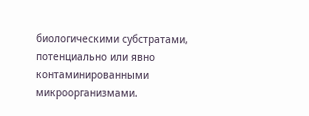биологическими субстратами, потенциально или явно контаминированными микроорганизмами.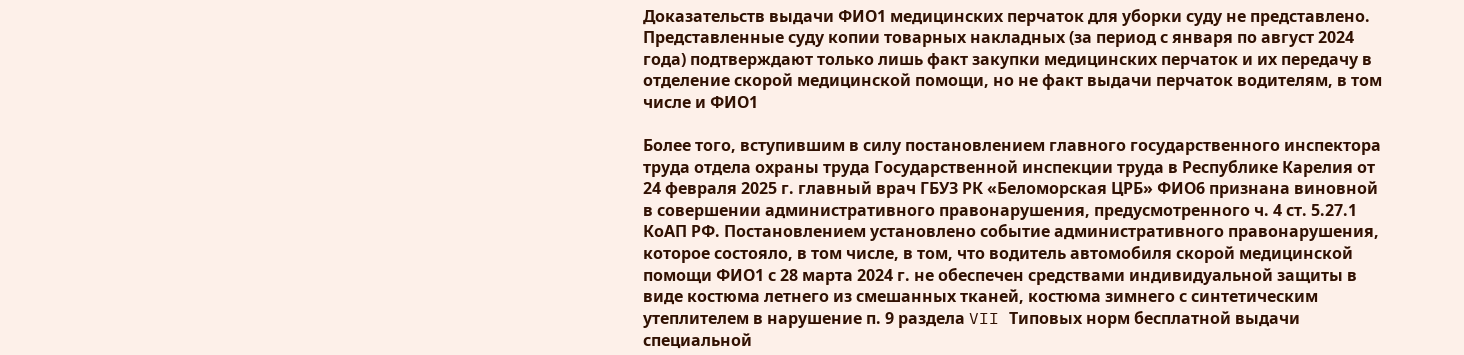Доказательств выдачи ФИО1 медицинских перчаток для уборки суду не представлено. Представленные суду копии товарных накладных (за период с января по август 2024 года) подтверждают только лишь факт закупки медицинских перчаток и их передачу в отделение скорой медицинской помощи, но не факт выдачи перчаток водителям, в том числе и ФИО1

Более того, вступившим в силу постановлением главного государственного инспектора труда отдела охраны труда Государственной инспекции труда в Республике Карелия от 24 февраля 2025 г. главный врач ГБУЗ РК «Беломорская ЦРБ» ФИО6 признана виновной в совершении административного правонарушения, предусмотренного ч. 4 ст. 5.27.1 КоАП РФ. Постановлением установлено событие административного правонарушения, которое состояло, в том числе, в том, что водитель автомобиля скорой медицинской помощи ФИО1 с 28 марта 2024 г. не обеспечен средствами индивидуальной защиты в виде костюма летнего из смешанных тканей, костюма зимнего с синтетическим утеплителем в нарушение п. 9 раздела VII Типовых норм бесплатной выдачи специальной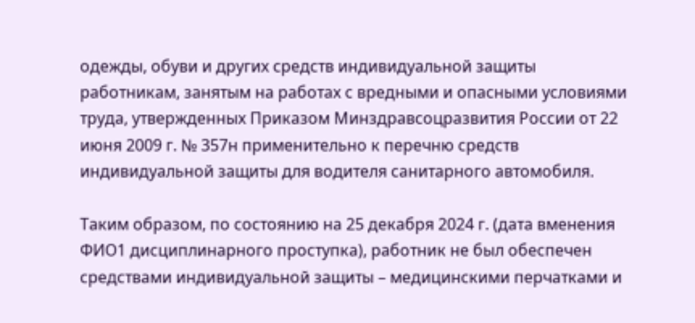одежды, обуви и других средств индивидуальной защиты работникам, занятым на работах с вредными и опасными условиями труда, утвержденных Приказом Минздравсоцразвития России от 22 июня 2009 г. № 357н применительно к перечню средств индивидуальной защиты для водителя санитарного автомобиля.

Таким образом, по состоянию на 25 декабря 2024 г. (дата вменения ФИО1 дисциплинарного проступка), работник не был обеспечен средствами индивидуальной защиты – медицинскими перчатками и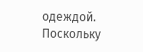одеждой. Поскольку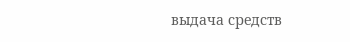выдача средств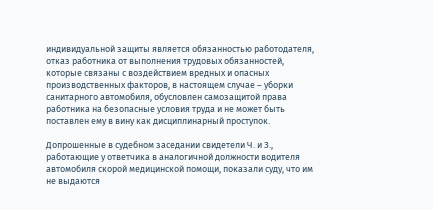индивидуальной защиты является обязанностью работодателя, отказ работника от выполнения трудовых обязанностей, которые связаны с воздействием вредных и опасных производственных факторов, в настоящем случае – уборки санитарного автомобиля, обусловлен самозащитой права работника на безопасные условия труда и не может быть поставлен ему в вину как дисциплинарный проступок.

Допрошенные в судебном заседании свидетели Ч. и З., работающие у ответчика в аналогичной должности водителя автомобиля скорой медицинской помощи, показали суду, что им не выдаются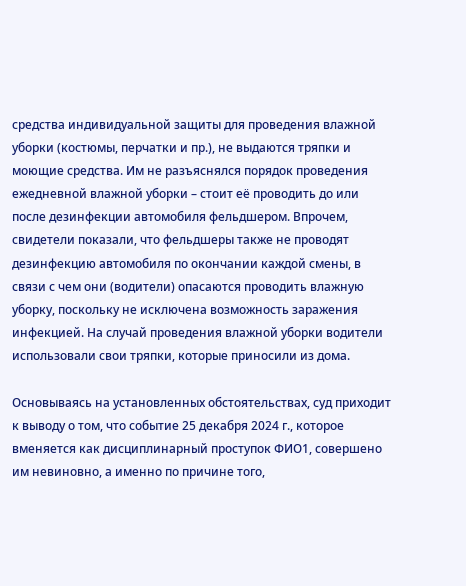средства индивидуальной защиты для проведения влажной уборки (костюмы, перчатки и пр.), не выдаются тряпки и моющие средства. Им не разъяснялся порядок проведения ежедневной влажной уборки – стоит её проводить до или после дезинфекции автомобиля фельдшером. Впрочем, свидетели показали, что фельдшеры также не проводят дезинфекцию автомобиля по окончании каждой смены, в связи с чем они (водители) опасаются проводить влажную уборку, поскольку не исключена возможность заражения инфекцией. На случай проведения влажной уборки водители использовали свои тряпки, которые приносили из дома.

Основываясь на установленных обстоятельствах, суд приходит к выводу о том, что событие 25 декабря 2024 г., которое вменяется как дисциплинарный проступок ФИО1, совершено им невиновно, а именно по причине того,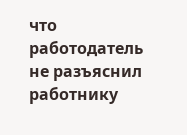что работодатель не разъяснил работнику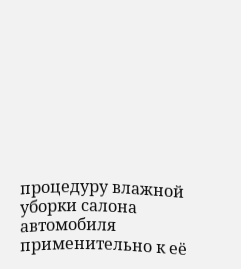процедуру влажной уборки салона автомобиля применительно к её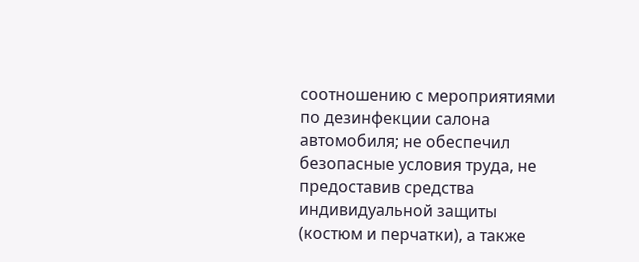соотношению с мероприятиями по дезинфекции салона автомобиля; не обеспечил безопасные условия труда, не предоставив средства индивидуальной защиты (костюм и перчатки), а также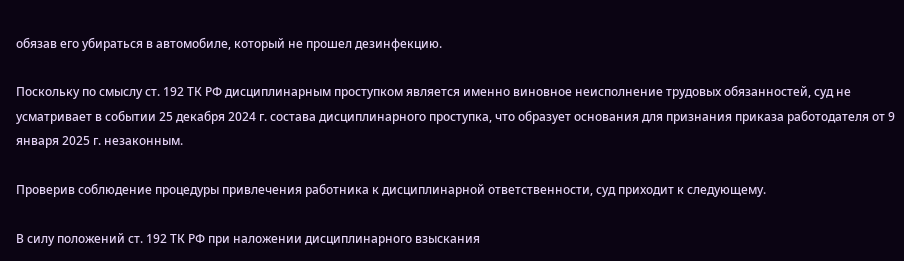обязав его убираться в автомобиле, который не прошел дезинфекцию.

Поскольку по смыслу ст. 192 ТК РФ дисциплинарным проступком является именно виновное неисполнение трудовых обязанностей, суд не усматривает в событии 25 декабря 2024 г. состава дисциплинарного проступка, что образует основания для признания приказа работодателя от 9 января 2025 г. незаконным.

Проверив соблюдение процедуры привлечения работника к дисциплинарной ответственности, суд приходит к следующему.

В силу положений ст. 192 ТК РФ при наложении дисциплинарного взыскания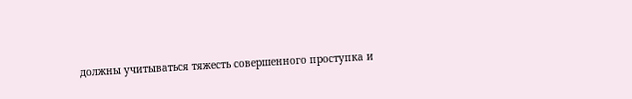должны учитываться тяжесть совершенного проступка и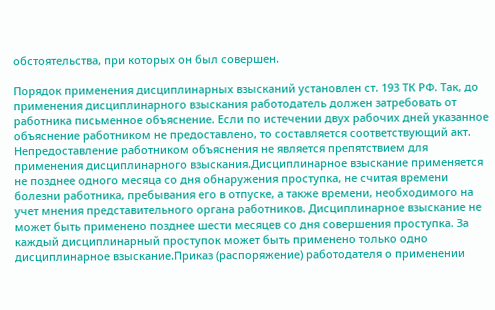обстоятельства, при которых он был совершен.

Порядок применения дисциплинарных взысканий установлен ст. 193 ТК РФ. Так, до применения дисциплинарного взыскания работодатель должен затребовать от работника письменное объяснение. Если по истечении двух рабочих дней указанное объяснение работником не предоставлено, то составляется соответствующий акт. Непредоставление работником объяснения не является препятствием для применения дисциплинарного взыскания.Дисциплинарное взыскание применяется не позднее одного месяца со дня обнаружения проступка, не считая времени болезни работника, пребывания его в отпуске, а также времени, необходимого на учет мнения представительного органа работников. Дисциплинарное взыскание не может быть применено позднее шести месяцев со дня совершения проступка. За каждый дисциплинарный проступок может быть применено только одно дисциплинарное взыскание.Приказ (распоряжение) работодателя о применении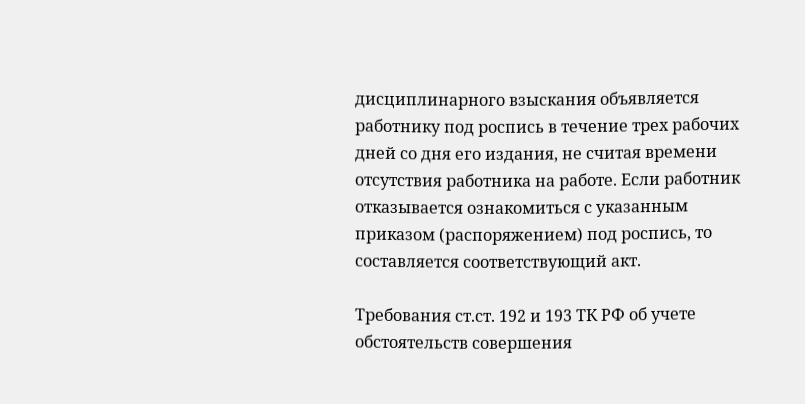дисциплинарного взыскания объявляется работнику под роспись в течение трех рабочих дней со дня его издания, не считая времени отсутствия работника на работе. Если работник отказывается ознакомиться с указанным приказом (распоряжением) под роспись, то составляется соответствующий акт.

Требования ст.ст. 192 и 193 ТК РФ об учете обстоятельств совершения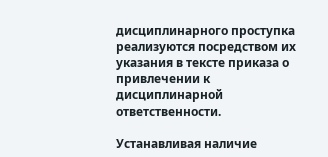дисциплинарного проступка реализуются посредством их указания в тексте приказа о привлечении к дисциплинарной ответственности.

Устанавливая наличие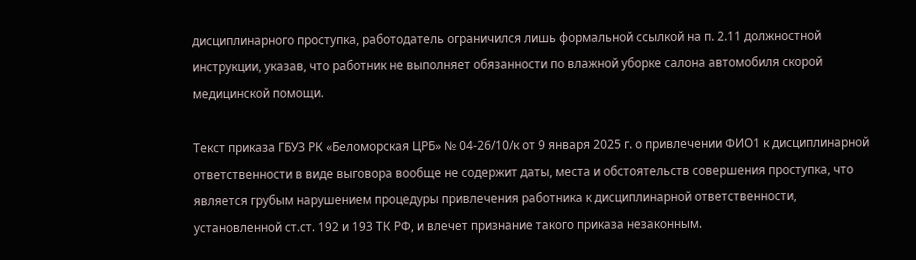дисциплинарного проступка, работодатель ограничился лишь формальной ссылкой на п. 2.11 должностной инструкции, указав, что работник не выполняет обязанности по влажной уборке салона автомобиля скорой медицинской помощи.

Текст приказа ГБУЗ РК «Беломорская ЦРБ» № 04-26/10/к от 9 января 2025 г. о привлечении ФИО1 к дисциплинарной ответственности в виде выговора вообще не содержит даты, места и обстоятельств совершения проступка, что является грубым нарушением процедуры привлечения работника к дисциплинарной ответственности, установленной ст.ст. 192 и 193 ТК РФ, и влечет признание такого приказа незаконным.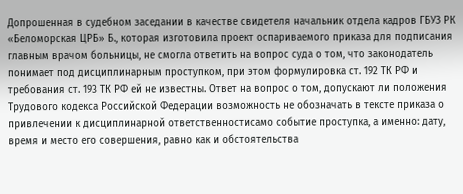Допрошенная в судебном заседании в качестве свидетеля начальник отдела кадров ГБУЗ РК «Беломорская ЦРБ» Б., которая изготовила проект оспариваемого приказа для подписания главным врачом больницы, не смогла ответить на вопрос суда о том, что законодатель понимает под дисциплинарным проступком, при этом формулировка ст. 192 ТК РФ и требования ст. 193 ТК РФ ей не известны. Ответ на вопрос о том, допускают ли положения Трудового кодекса Российской Федерации возможность не обозначать в тексте приказа о привлечении к дисциплинарной ответственностисамо событие проступка, а именно: дату, время и место его совершения, равно как и обстоятельства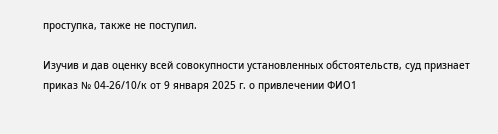проступка, также не поступил.

Изучив и дав оценку всей совокупности установленных обстоятельств, суд признает приказ № 04-26/10/к от 9 января 2025 г. о привлечении ФИО1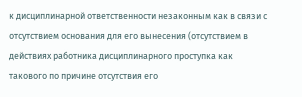к дисциплинарной ответственности незаконным как в связи с отсутствием основания для его вынесения (отсутствием в действиях работника дисциплинарного проступка как такового по причине отсутствия его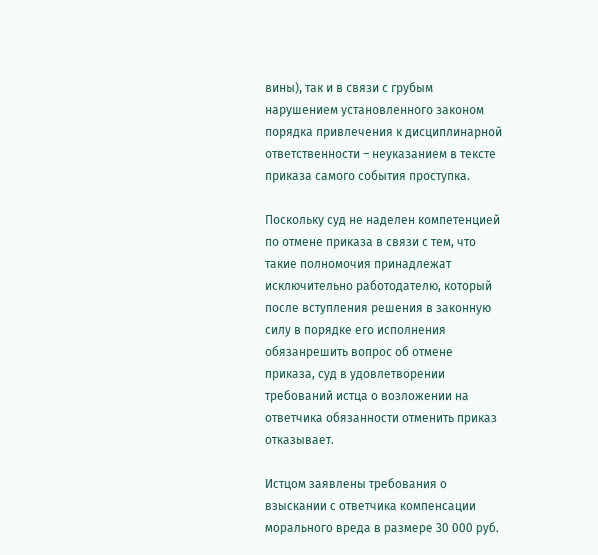вины), так и в связи с грубым нарушением установленного законом порядка привлечения к дисциплинарной ответственности – неуказанием в тексте приказа самого события проступка.

Поскольку суд не наделен компетенцией по отмене приказа в связи с тем, что такие полномочия принадлежат исключительно работодателю, который после вступления решения в законную силу в порядке его исполнения обязанрешить вопрос об отмене приказа, суд в удовлетворении требований истца о возложении на ответчика обязанности отменить приказ отказывает.

Истцом заявлены требования о взыскании с ответчика компенсации морального вреда в размере 30 000 руб.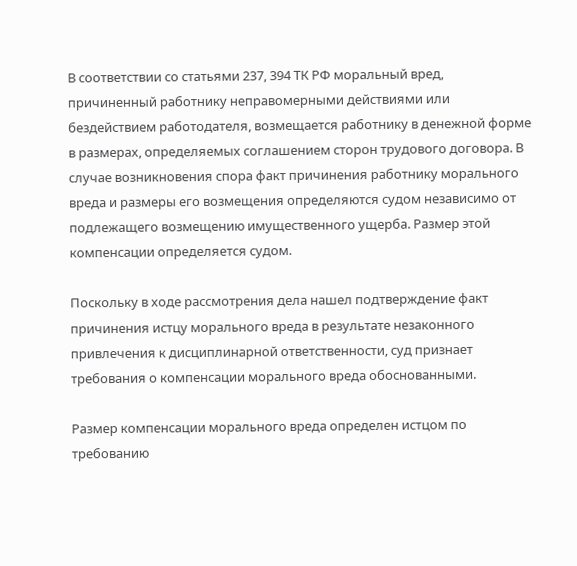В соответствии со статьями 237, 394 ТК РФ моральный вред, причиненный работнику неправомерными действиями или бездействием работодателя, возмещается работнику в денежной форме в размерах, определяемых соглашением сторон трудового договора. В случае возникновения спора факт причинения работнику морального вреда и размеры его возмещения определяются судом независимо от подлежащего возмещению имущественного ущерба. Размер этой компенсации определяется судом.

Поскольку в ходе рассмотрения дела нашел подтверждение факт причинения истцу морального вреда в результате незаконного привлечения к дисциплинарной ответственности, суд признает требования о компенсации морального вреда обоснованными.

Размер компенсации морального вреда определен истцом по требованию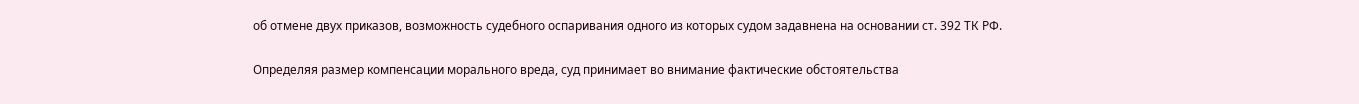об отмене двух приказов, возможность судебного оспаривания одного из которых судом задавнена на основании ст. 392 ТК РФ.

Определяя размер компенсации морального вреда, суд принимает во внимание фактические обстоятельства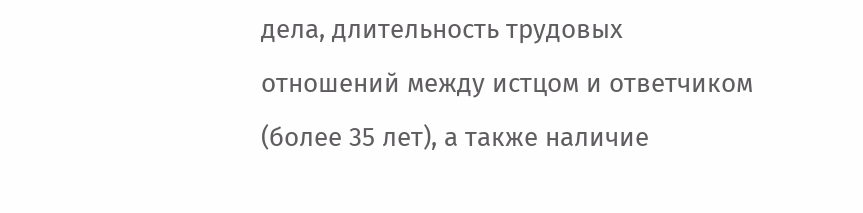дела, длительность трудовых отношений между истцом и ответчиком (более 35 лет), а также наличие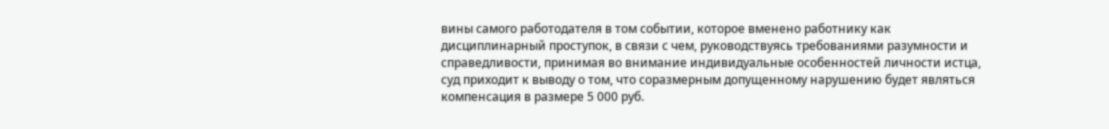вины самого работодателя в том событии, которое вменено работнику как дисциплинарный проступок, в связи с чем, руководствуясь требованиями разумности и справедливости, принимая во внимание индивидуальные особенностей личности истца, суд приходит к выводу о том, что соразмерным допущенному нарушению будет являться компенсация в размере 5 000 руб.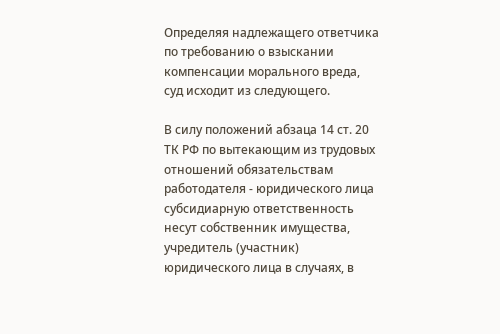Определяя надлежащего ответчика по требованию о взыскании компенсации морального вреда, суд исходит из следующего.

В силу положений абзаца 14 ст. 20 ТК РФ по вытекающим из трудовых отношений обязательствам работодателя - юридического лица субсидиарную ответственность несут собственник имущества, учредитель (участник) юридического лица в случаях, в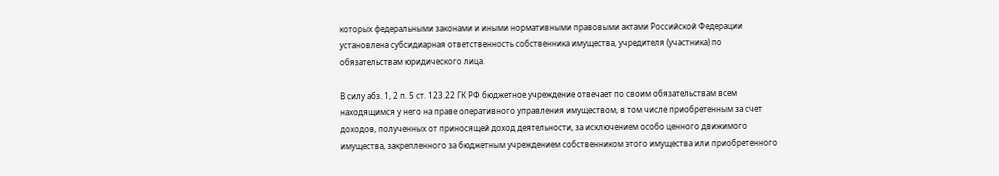которых федеральными законами и иными нормативными правовыми актами Российской Федерации установлена субсидиарная ответственность собственника имущества, учредителя (участника) по обязательствам юридического лица.

В силу абз. 1, 2 п. 5 ст. 123.22 ГК РФ бюджетное учреждение отвечает по своим обязательствам всем находящимся у него на праве оперативного управления имуществом, в том числе приобретенным за счет доходов, полученных от приносящей доход деятельности, за исключением особо ценного движимого имущества, закрепленного за бюджетным учреждением собственником этого имущества или приобретенного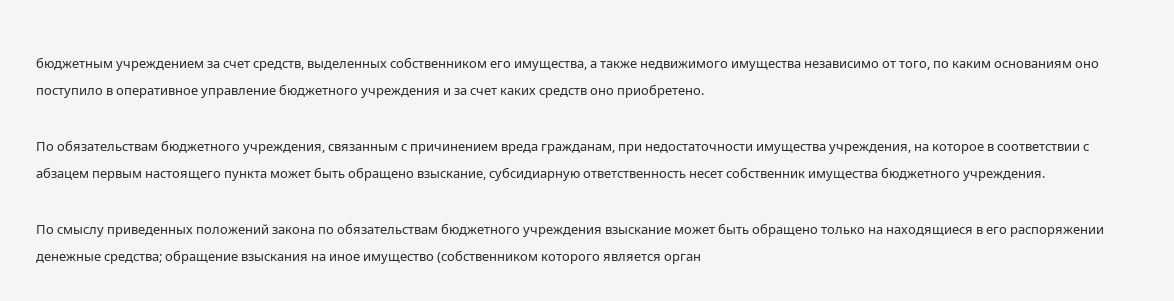бюджетным учреждением за счет средств, выделенных собственником его имущества, а также недвижимого имущества независимо от того, по каким основаниям оно поступило в оперативное управление бюджетного учреждения и за счет каких средств оно приобретено.

По обязательствам бюджетного учреждения, связанным с причинением вреда гражданам, при недостаточности имущества учреждения, на которое в соответствии с абзацем первым настоящего пункта может быть обращено взыскание, субсидиарную ответственность несет собственник имущества бюджетного учреждения.

По смыслу приведенных положений закона по обязательствам бюджетного учреждения взыскание может быть обращено только на находящиеся в его распоряжении денежные средства; обращение взыскания на иное имущество (собственником которого является орган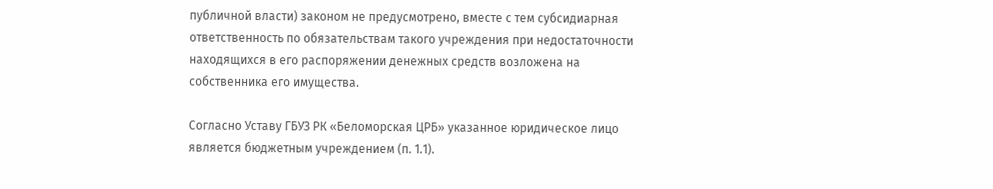публичной власти) законом не предусмотрено, вместе с тем субсидиарная ответственность по обязательствам такого учреждения при недостаточности находящихся в его распоряжении денежных средств возложена на собственника его имущества.

Согласно Уставу ГБУЗ РК «Беломорская ЦРБ» указанное юридическое лицо является бюджетным учреждением (п. 1.1).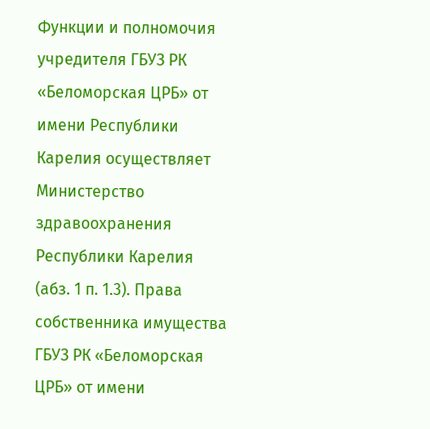Функции и полномочия учредителя ГБУЗ РК «Беломорская ЦРБ» от имени Республики Карелия осуществляет Министерство здравоохранения Республики Карелия (абз. 1 п. 1.3). Права собственника имущества ГБУЗ РК «Беломорская ЦРБ» от имени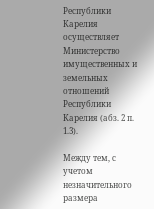Республики Карелия осуществляет Министерство имущественных и земельных отношений Республики Карелия (абз. 2 п. 1.3).

Между тем, с учетом незначительного размера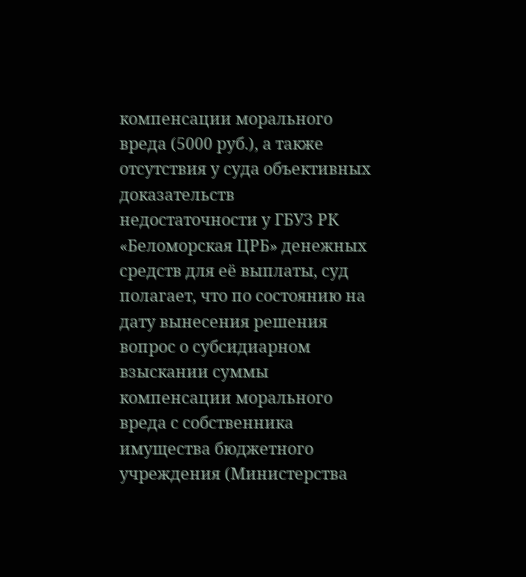компенсации морального вреда (5000 руб.), а также отсутствия у суда объективных доказательств недостаточности у ГБУЗ РК «Беломорская ЦРБ» денежных средств для её выплаты, суд полагает, что по состоянию на дату вынесения решения вопрос о субсидиарном взыскании суммы компенсации морального вреда с собственника имущества бюджетного учреждения (Министерства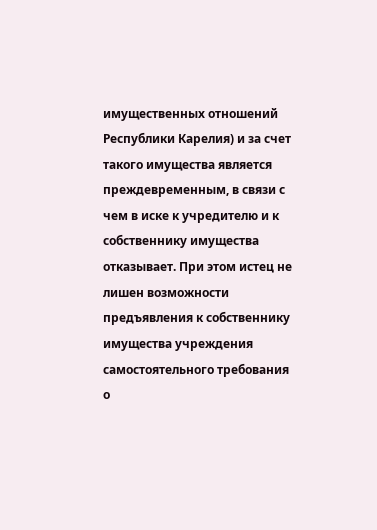имущественных отношений Республики Карелия) и за счет такого имущества является преждевременным, в связи с чем в иске к учредителю и к собственнику имущества отказывает. При этом истец не лишен возможности предъявления к собственнику имущества учреждения самостоятельного требования о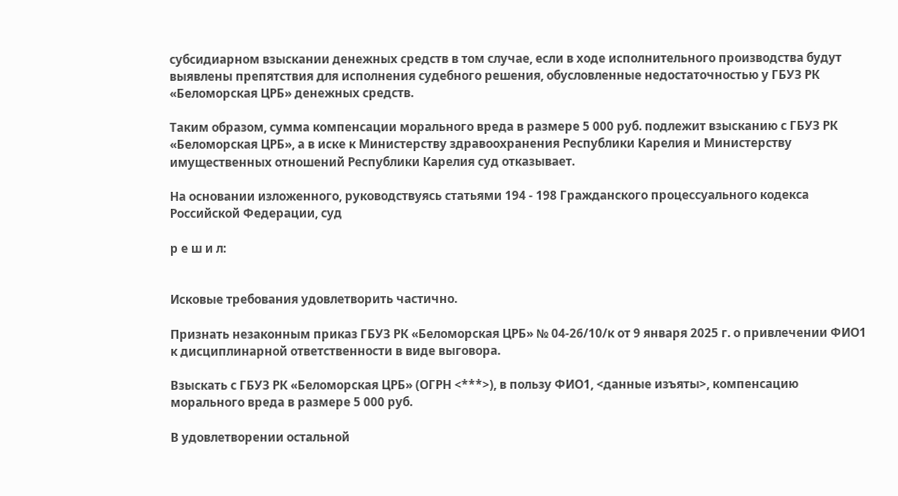субсидиарном взыскании денежных средств в том случае, если в ходе исполнительного производства будут выявлены препятствия для исполнения судебного решения, обусловленные недостаточностью у ГБУЗ РК «Беломорская ЦРБ» денежных средств.

Таким образом, сумма компенсации морального вреда в размере 5 000 руб. подлежит взысканию с ГБУЗ РК «Беломорская ЦРБ», а в иске к Министерству здравоохранения Республики Карелия и Министерству имущественных отношений Республики Карелия суд отказывает.

На основании изложенного, руководствуясь статьями 194 - 198 Гражданского процессуального кодекса Российской Федерации, суд

р е ш и л:


Исковые требования удовлетворить частично.

Признать незаконным приказ ГБУЗ РК «Беломорская ЦРБ» № 04-26/10/к от 9 января 2025 г. о привлечении ФИО1 к дисциплинарной ответственности в виде выговора.

Взыскать с ГБУЗ РК «Беломорская ЦРБ» (ОГРН <***>), в пользу ФИО1, <данные изъяты>, компенсацию морального вреда в размере 5 000 руб.

В удовлетворении остальной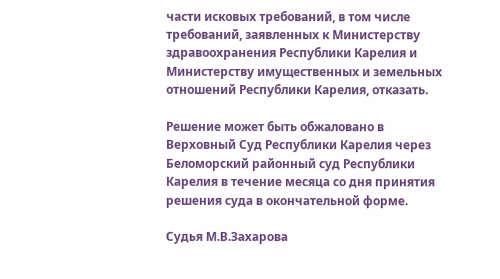части исковых требований, в том числе требований, заявленных к Министерству здравоохранения Республики Карелия и Министерству имущественных и земельных отношений Республики Карелия, отказать.

Решение может быть обжаловано в Верховный Суд Республики Карелия через Беломорский районный суд Республики Карелия в течение месяца со дня принятия решения суда в окончательной форме.

Судья М.В.Захарова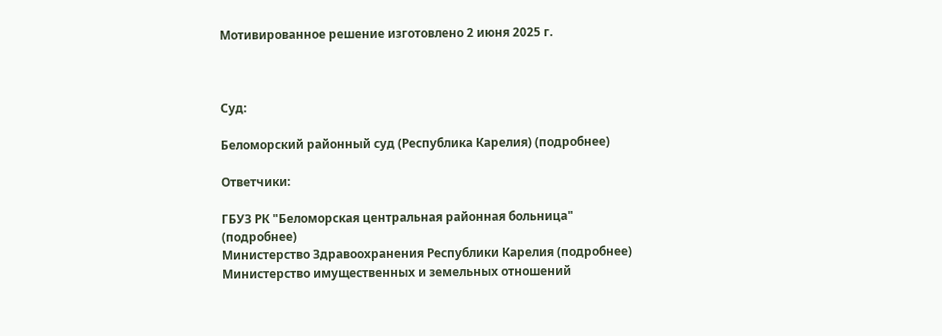Мотивированное решение изготовлено 2 июня 2025 г.



Суд:

Беломорский районный суд (Республика Карелия) (подробнее)

Ответчики:

ГБУЗ РК "Беломорская центральная районная больница" (подробнее)
Министерство Здравоохранения Республики Карелия (подробнее)
Министерство имущественных и земельных отношений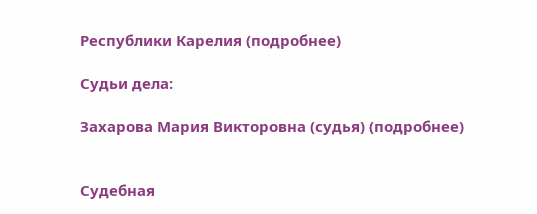Республики Карелия (подробнее)

Судьи дела:

Захарова Мария Викторовна (судья) (подробнее)


Судебная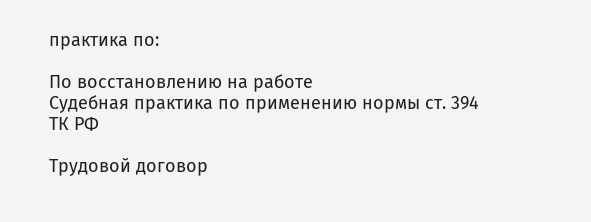практика по:

По восстановлению на работе
Судебная практика по применению нормы ст. 394 ТК РФ

Трудовой договор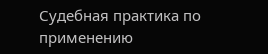Судебная практика по применению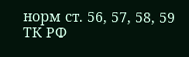норм ст. 56, 57, 58, 59 ТК РФ